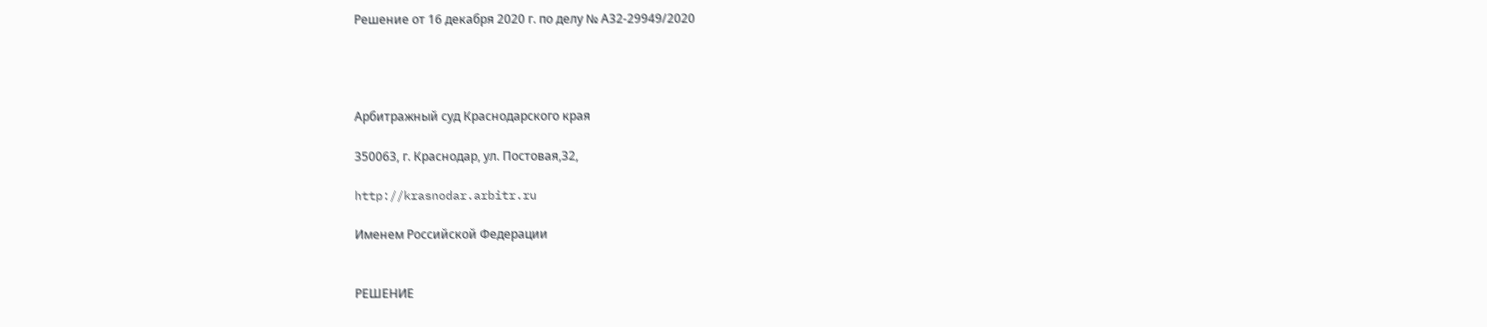Решение от 16 декабря 2020 г. по делу № А32-29949/2020




Арбитражный суд Краснодарского края

350063, г. Краснодар, ул. Постовая,32,

http://krasnodar.arbitr.ru

Именем Российской Федерации


РЕШЕНИЕ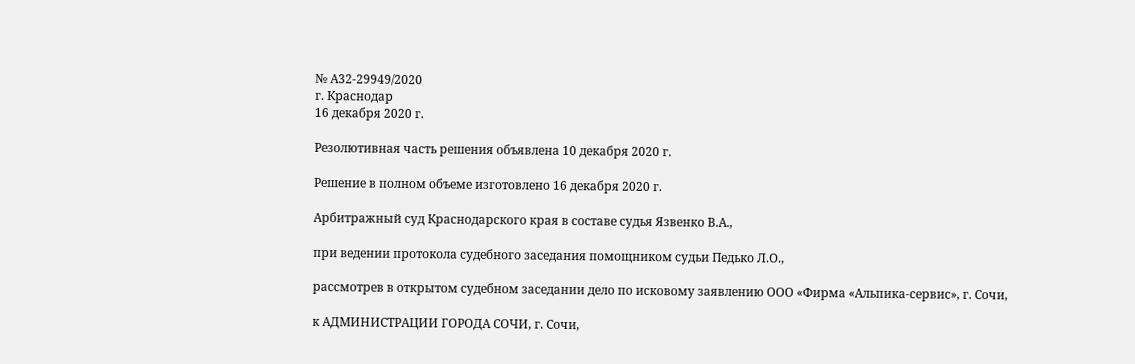№ А32-29949/2020
г. Краснодар
16 декабря 2020 г.

Резолютивная часть решения объявлена 10 декабря 2020 г.

Решение в полном объеме изготовлено 16 декабря 2020 г.

Арбитражный суд Краснодарского края в составе судья Язвенко В.А.,

при ведении протокола судебного заседания помощником судьи Педько Л.О.,

рассмотрев в открытом судебном заседании дело по исковому заявлению ООО «Фирма «Альпика-сервис», г. Сочи,

к АДМИНИСТРАЦИИ ГОРОДА СОЧИ, г. Сочи,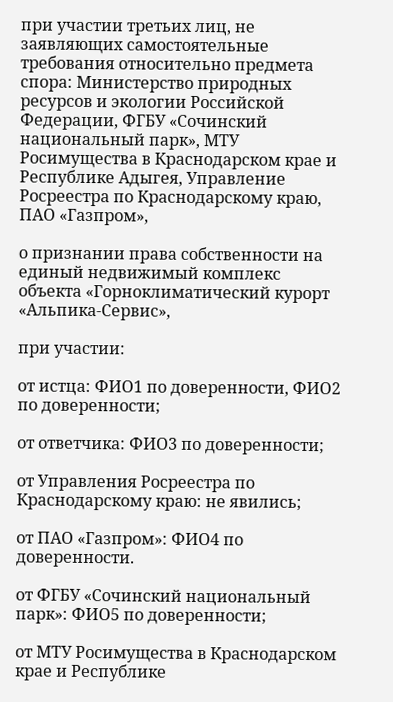при участии третьих лиц, не заявляющих самостоятельные требования относительно предмета спора: Министерство природных ресурсов и экологии Российской Федерации, ФГБУ «Сочинский национальный парк», МТУ Росимущества в Краснодарском крае и Республике Адыгея, Управление Росреестра по Краснодарскому краю, ПАО «Газпром»,

о признании права собственности на единый недвижимый комплекс объекта «Горноклиматический курорт «Альпика-Сервис»,

при участии:

от истца: ФИО1 по доверенности, ФИО2 по доверенности;

от ответчика: ФИО3 по доверенности;

от Управления Росреестра по Краснодарскому краю: не явились;

от ПАО «Газпром»: ФИО4 по доверенности.

от ФГБУ «Сочинский национальный парк»: ФИО5 по доверенности;

от МТУ Росимущества в Краснодарском крае и Республике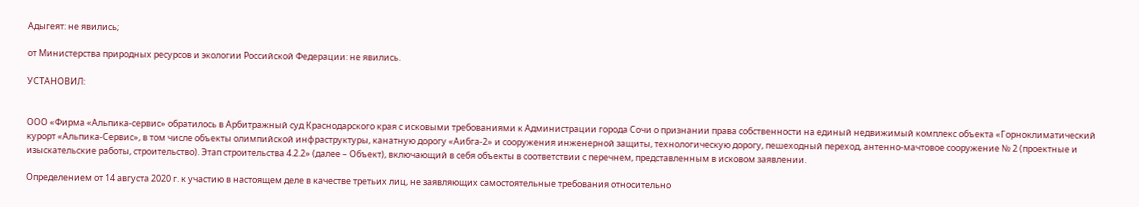Адыгеят: не явились;

от Министерства природных ресурсов и экологии Российской Федерации: не явились.

УСТАНОВИЛ:


ООО «Фирма «Альпика-сервис» обратилось в Арбитражный суд Краснодарского края с исковыми требованиями к Администрации города Сочи о признании права собственности на единый недвижимый комплекс объекта «Горноклиматический курорт «Альпика-Сервис», в том числе объекты олимпийской инфраструктуры, канатную дорогу «Аибга-2» и сооружения инженерной защиты, технологическую дорогу, пешеходный переход, антенно-мачтовое сооружение № 2 (проектные и изыскательские работы, строительство). Этап строительства 4.2.2» (далее – Объект), включающий в себя объекты в соответствии с перечнем, представленным в исковом заявлении.

Определением от 14 августа 2020 г. к участию в настоящем деле в качестве третьих лиц, не заявляющих самостоятельные требования относительно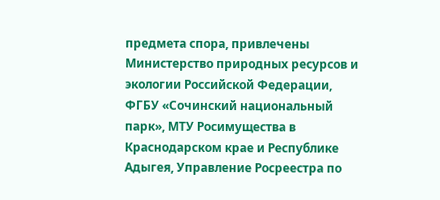предмета спора, привлечены Министерство природных ресурсов и экологии Российской Федерации, ФГБУ «Сочинский национальный парк», МТУ Росимущества в Краснодарском крае и Республике Адыгея, Управление Росреестра по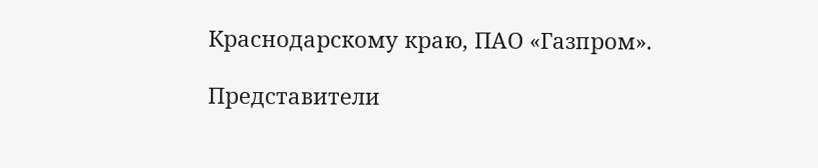Краснодарскому краю, ПАО «Газпром».

Представители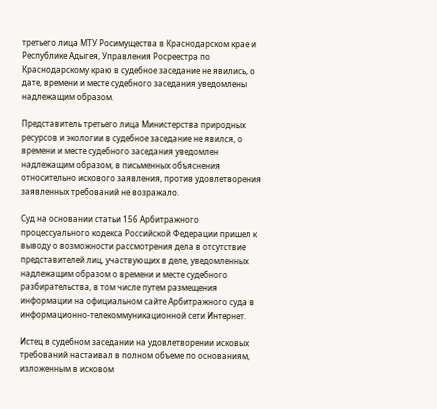третьего лица МТУ Росимущества в Краснодарском крае и Республике Адыгея, Управления Росреестра по Краснодарскому краю в судебное заседание не явились, о дате, времени и месте судебного заседания уведомлены надлежащим образом.

Представитель третьего лица Министерства природных ресурсов и экологии в судебное заседание не явился, о времени и месте судебного заседания уведомлен надлежащим образом, в письменных объяснения относительно искового заявления, против удовлетворения заявленных требований не возражало.

Суд на основании статьи 156 Арбитражного процессуального кодекса Российской Федерации пришел к выводу о возможности рассмотрения дела в отсутствие представителей лиц, участвующих в деле, уведомленных надлежащим образом о времени и месте судебного разбирательства, в том числе путем размещения информации на официальном сайте Арбитражного суда в информационно-телекоммуникационной сети Интернет.

Истец в судебном заседании на удовлетворении исковых требований настаивал в полном объеме по основаниям, изложенным в исковом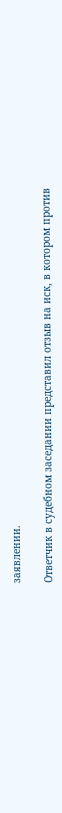заявлении.

Ответчик в судебном заседании представил отзыв на иск, в котором против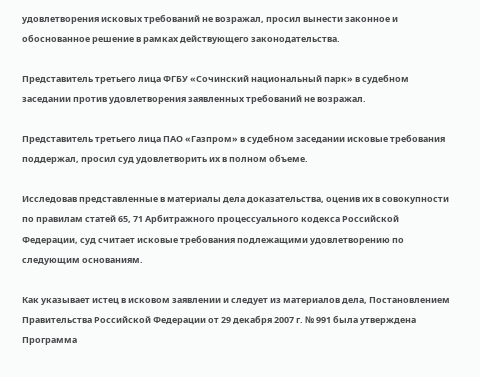удовлетворения исковых требований не возражал, просил вынести законное и обоснованное решение в рамках действующего законодательства.

Представитель третьего лица ФГБУ «Сочинский национальный парк» в судебном заседании против удовлетворения заявленных требований не возражал.

Представитель третьего лица ПАО «Газпром» в судебном заседании исковые требования поддержал, просил суд удовлетворить их в полном объеме.

Исследовав представленные в материалы дела доказательства, оценив их в совокупности по правилам статей 65, 71 Арбитражного процессуального кодекса Российской Федерации, суд считает исковые требования подлежащими удовлетворению по следующим основаниям.

Как указывает истец в исковом заявлении и следует из материалов дела, Постановлением Правительства Российской Федерации от 29 декабря 2007 г. № 991 была утверждена Программа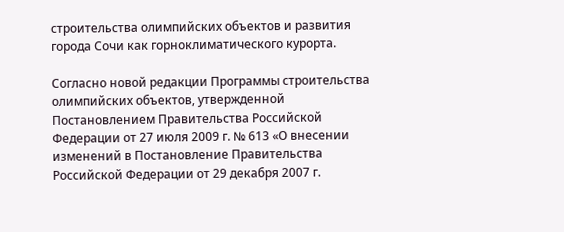строительства олимпийских объектов и развития города Сочи как горноклиматического курорта.

Согласно новой редакции Программы строительства олимпийских объектов, утвержденной Постановлением Правительства Российской Федерации от 27 июля 2009 г. № 613 «О внесении изменений в Постановление Правительства Российской Федерации от 29 декабря 2007 г.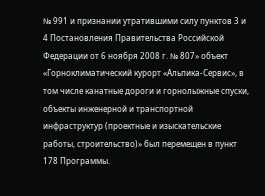№ 991 и признании утратившими силу пунктов 3 и 4 Постановления Правительства Российской Федерации от 6 ноября 2008 г. № 807» объект «Горноклиматический курорт «Альпика-Сервис», в том числе канатные дороги и горнолыжные спуски, объекты инженерной и транспортной инфраструктур (проектные и изыскательские работы, строительство)» был перемещен в пункт 178 Программы.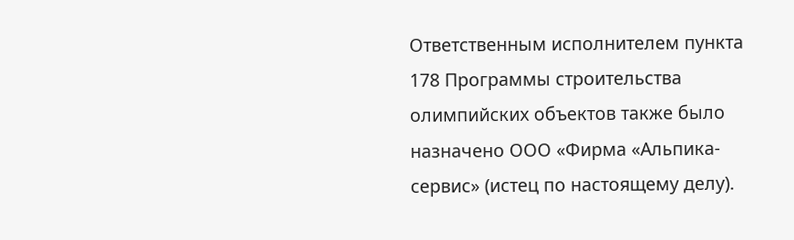Ответственным исполнителем пункта 178 Программы строительства олимпийских объектов также было назначено ООО «Фирма «Альпика-сервис» (истец по настоящему делу).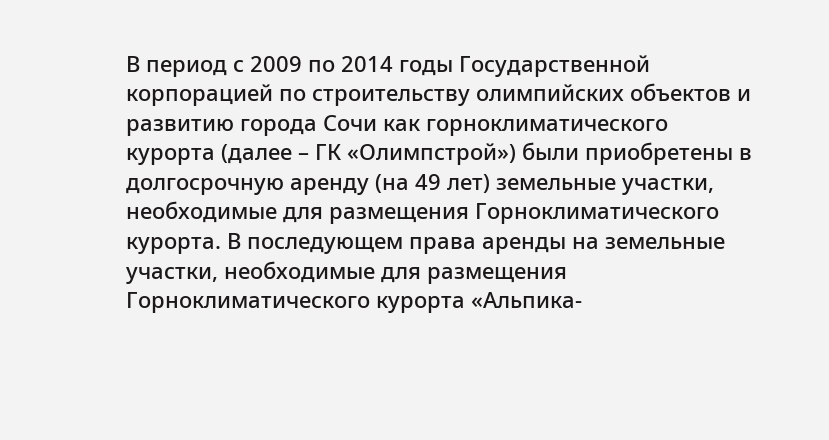В период с 2009 по 2014 годы Государственной корпорацией по строительству олимпийских объектов и развитию города Сочи как горноклиматического курорта (далее – ГК «Олимпстрой») были приобретены в долгосрочную аренду (на 49 лет) земельные участки, необходимые для размещения Горноклиматического курорта. В последующем права аренды на земельные участки, необходимые для размещения Горноклиматического курорта «Альпика-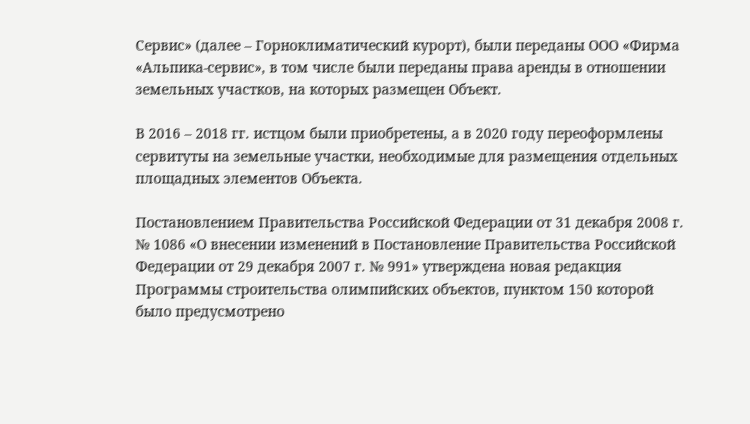Сервис» (далее – Горноклиматический курорт), были переданы ООО «Фирма «Альпика-сервис», в том числе были переданы права аренды в отношении земельных участков, на которых размещен Объект.

В 2016 – 2018 гг. истцом были приобретены, а в 2020 году переоформлены сервитуты на земельные участки, необходимые для размещения отдельных площадных элементов Объекта.

Постановлением Правительства Российской Федерации от 31 декабря 2008 г. № 1086 «О внесении изменений в Постановление Правительства Российской Федерации от 29 декабря 2007 г. № 991» утверждена новая редакция Программы строительства олимпийских объектов, пунктом 150 которой было предусмотрено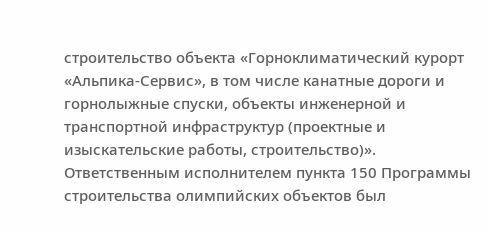строительство объекта «Горноклиматический курорт «Альпика-Сервис», в том числе канатные дороги и горнолыжные спуски, объекты инженерной и транспортной инфраструктур (проектные и изыскательские работы, строительство)». Ответственным исполнителем пункта 150 Программы строительства олимпийских объектов был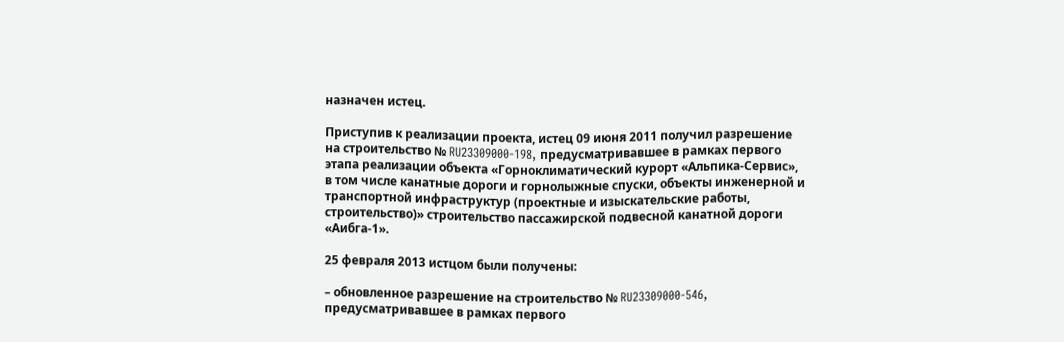назначен истец.

Приступив к реализации проекта, истец 09 июня 2011 получил разрешение на строительство № RU23309000-198, предусматривавшее в рамках первого этапа реализации объекта «Горноклиматический курорт «Альпика-Сервис», в том числе канатные дороги и горнолыжные спуски, объекты инженерной и транспортной инфраструктур (проектные и изыскательские работы, строительство)» строительство пассажирской подвесной канатной дороги «Аибга-1».

25 февраля 2013 истцом были получены:

– обновленное разрешение на строительство № RU23309000-546, предусматривавшее в рамках первого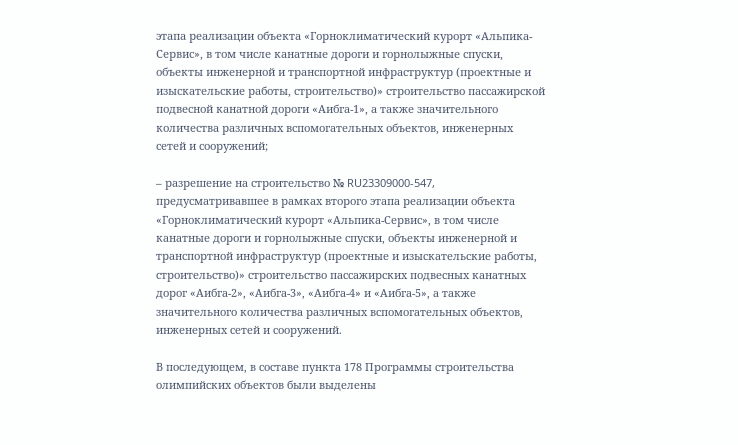этапа реализации объекта «Горноклиматический курорт «Альпика-Сервис», в том числе канатные дороги и горнолыжные спуски, объекты инженерной и транспортной инфраструктур (проектные и изыскательские работы, строительство)» строительство пассажирской подвесной канатной дороги «Аибга-1», а также значительного количества различных вспомогательных объектов, инженерных сетей и сооружений;

– разрешение на строительство № RU23309000-547, предусматривавшее в рамках второго этапа реализации объекта «Горноклиматический курорт «Альпика-Сервис», в том числе канатные дороги и горнолыжные спуски, объекты инженерной и транспортной инфраструктур (проектные и изыскательские работы, строительство)» строительство пассажирских подвесных канатных дорог «Аибга-2», «Аибга-3», «Аибга-4» и «Аибга-5», а также значительного количества различных вспомогательных объектов, инженерных сетей и сооружений.

В последующем, в составе пункта 178 Программы строительства олимпийских объектов были выделены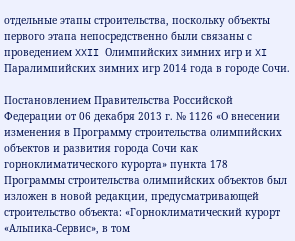отдельные этапы строительства, поскольку объекты первого этапа непосредственно были связаны с проведением XXII Олимпийских зимних игр и XI Паралимпийских зимних игр 2014 года в городе Сочи.

Постановлением Правительства Российской Федерации от 06 декабря 2013 г. № 1126 «О внесении изменения в Программу строительства олимпийских объектов и развития города Сочи как горноклиматического курорта» пункта 178 Программы строительства олимпийских объектов был изложен в новой редакции, предусматривающей строительство объекта: «Горноклиматический курорт «Альпика-Сервис», в том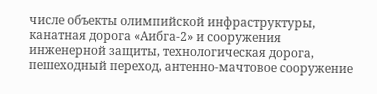числе объекты олимпийской инфраструктуры, канатная дорога «Аибга-2» и сооружения инженерной защиты, технологическая дорога, пешеходный переход, антенно-мачтовое сооружение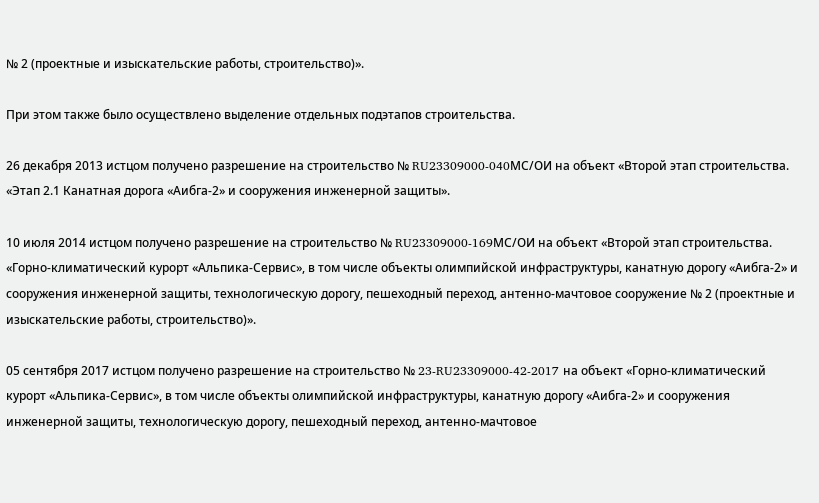№ 2 (проектные и изыскательские работы, строительство)».

При этом также было осуществлено выделение отдельных подэтапов строительства.

26 декабря 2013 истцом получено разрешение на строительство № RU23309000-040МС/ОИ на объект «Второй этап строительства. «Этап 2.1 Канатная дорога «Аибга-2» и сооружения инженерной защиты».

10 июля 2014 истцом получено разрешение на строительство № RU23309000-169МС/ОИ на объект «Второй этап строительства. «Горно-климатический курорт «Альпика-Сервис», в том числе объекты олимпийской инфраструктуры, канатную дорогу «Аибга-2» и сооружения инженерной защиты, технологическую дорогу, пешеходный переход, антенно-мачтовое сооружение № 2 (проектные и изыскательские работы, строительство)».

05 сентября 2017 истцом получено разрешение на строительство № 23-RU23309000-42-2017 на объект «Горно-климатический курорт «Альпика-Сервис», в том числе объекты олимпийской инфраструктуры, канатную дорогу «Аибга-2» и сооружения инженерной защиты, технологическую дорогу, пешеходный переход, антенно-мачтовое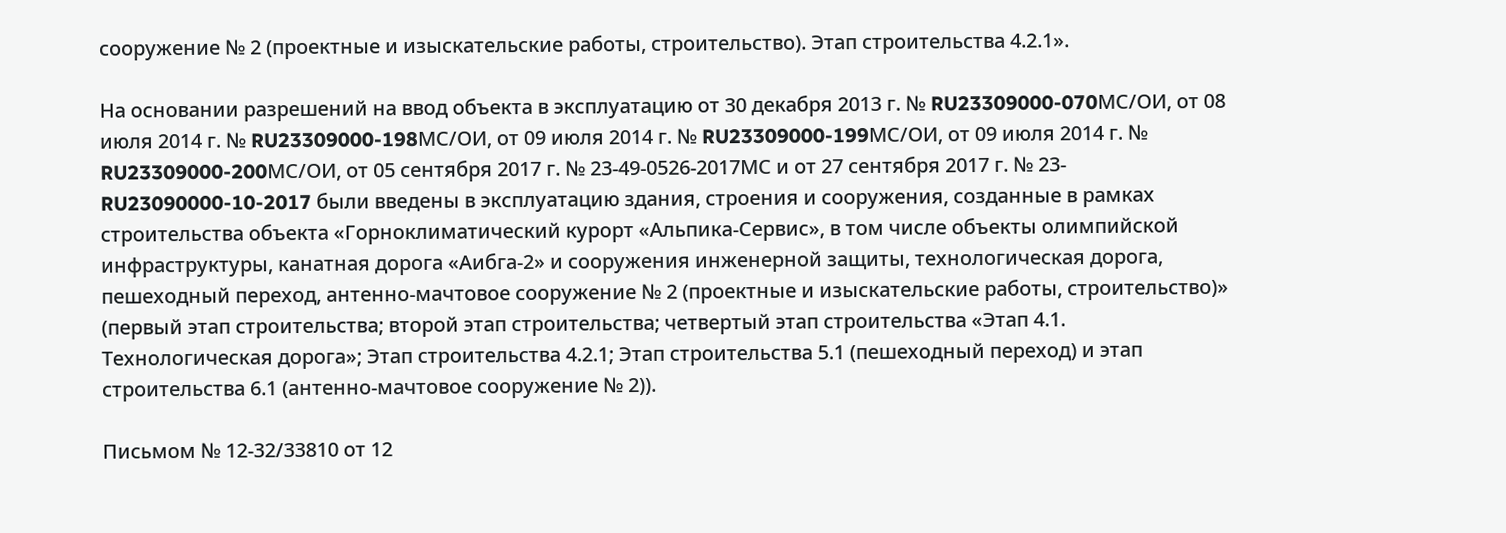сооружение № 2 (проектные и изыскательские работы, строительство). Этап строительства 4.2.1».

На основании разрешений на ввод объекта в эксплуатацию от 30 декабря 2013 г. № RU23309000-070МС/ОИ, от 08 июля 2014 г. № RU23309000-198МС/ОИ, от 09 июля 2014 г. № RU23309000-199МС/ОИ, от 09 июля 2014 г. № RU23309000-200МС/ОИ, от 05 сентября 2017 г. № 23-49-0526-2017МС и от 27 сентября 2017 г. № 23-RU23090000-10-2017 были введены в эксплуатацию здания, строения и сооружения, созданные в рамках строительства объекта «Горноклиматический курорт «Альпика-Сервис», в том числе объекты олимпийской инфраструктуры, канатная дорога «Аибга-2» и сооружения инженерной защиты, технологическая дорога, пешеходный переход, антенно-мачтовое сооружение № 2 (проектные и изыскательские работы, строительство)» (первый этап строительства; второй этап строительства; четвертый этап строительства «Этап 4.1. Технологическая дорога»; Этап строительства 4.2.1; Этап строительства 5.1 (пешеходный переход) и этап строительства 6.1 (антенно-мачтовое сооружение № 2)).

Письмом № 12-32/33810 от 12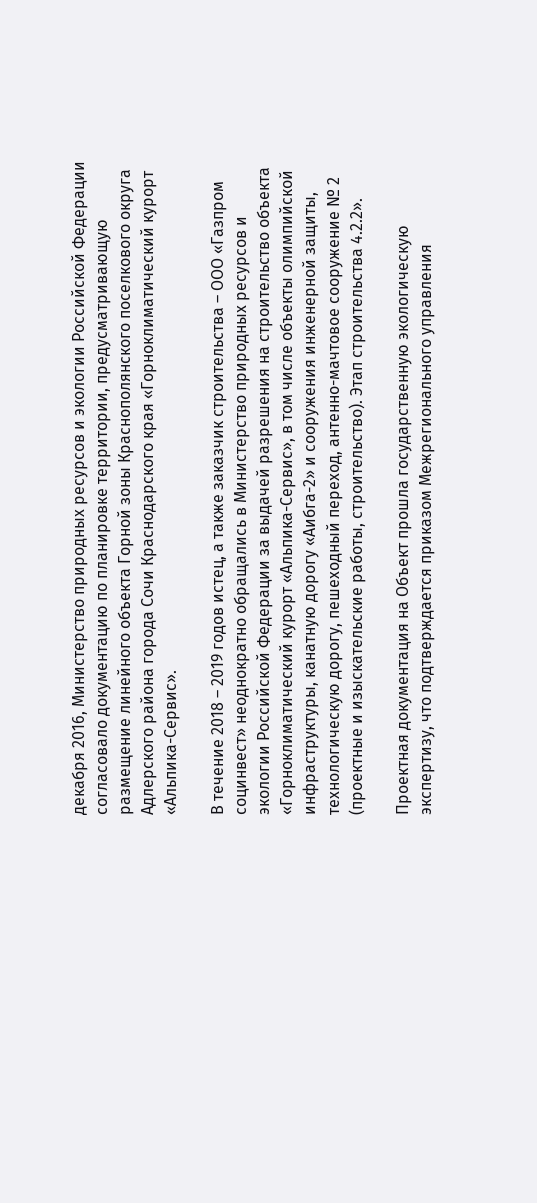декабря 2016, Министерство природных ресурсов и экологии Российской Федерации согласовало документацию по планировке территории, предусматривающую размещение линейного объекта Горной зоны Краснополянского поселкового округа Адлерского района города Сочи Краснодарского края «Горноклиматический курорт «Альпика-Сервис».

В течение 2018 – 2019 годов истец, а также заказчик строительства – ООО «Газпром социнвест» неоднократно обращались в Министерство природных ресурсов и экологии Российской Федерации за выдачей разрешения на строительство объекта «Горноклиматический курорт «Альпика-Сервис», в том числе объекты олимпийской инфраструктуры, канатную дорогу «Аибга-2» и сооружения инженерной защиты, технологическую дорогу, пешеходный переход, антенно-мачтовое сооружение № 2 (проектные и изыскательские работы, строительство). Этап строительства 4.2.2».

Проектная документация на Объект прошла государственную экологическую экспертизу, что подтверждается приказом Межрегионального управления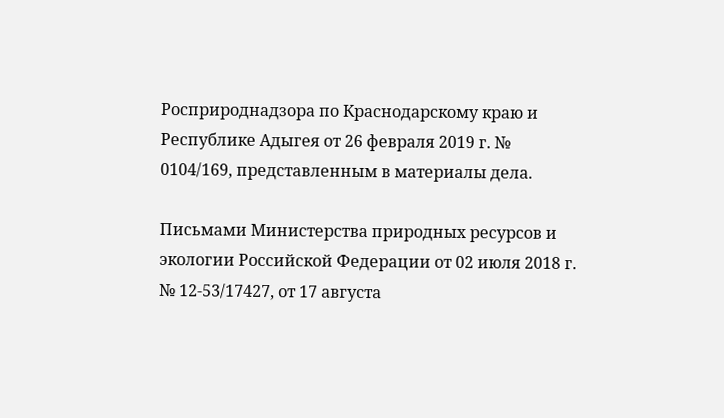Росприроднадзора по Краснодарскому краю и Республике Адыгея от 26 февраля 2019 г. № 0104/169, представленным в материалы дела.

Письмами Министерства природных ресурсов и экологии Российской Федерации от 02 июля 2018 г. № 12-53/17427, от 17 августа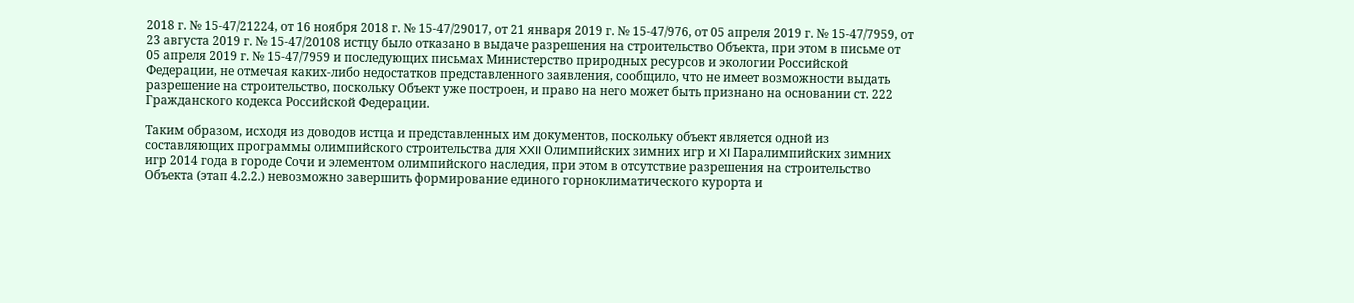2018 г. № 15-47/21224, от 16 ноября 2018 г. № 15-47/29017, от 21 января 2019 г. № 15-47/976, от 05 апреля 2019 г. № 15-47/7959, от 23 августа 2019 г. № 15-47/20108 истцу было отказано в выдаче разрешения на строительство Объекта, при этом в письме от 05 апреля 2019 г. № 15-47/7959 и последующих письмах Министерство природных ресурсов и экологии Российской Федерации, не отмечая каких-либо недостатков представленного заявления, сообщило, что не имеет возможности выдать разрешение на строительство, поскольку Объект уже построен, и право на него может быть признано на основании ст. 222 Гражданского кодекса Российской Федерации.

Таким образом, исходя из доводов истца и представленных им документов, поскольку объект является одной из составляющих программы олимпийского строительства для XXII Олимпийских зимних игр и XI Паралимпийских зимних игр 2014 года в городе Сочи и элементом олимпийского наследия, при этом в отсутствие разрешения на строительство Объекта (этап 4.2.2.) невозможно завершить формирование единого горноклиматического курорта и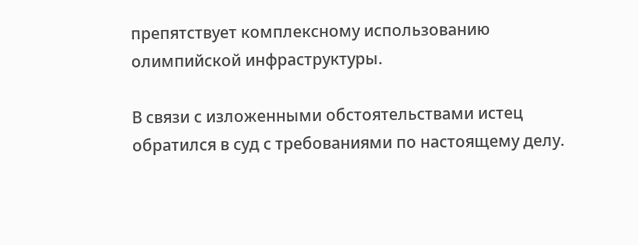препятствует комплексному использованию олимпийской инфраструктуры.

В связи с изложенными обстоятельствами истец обратился в суд с требованиями по настоящему делу.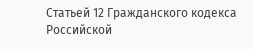Статьей 12 Гражданского кодекса Российской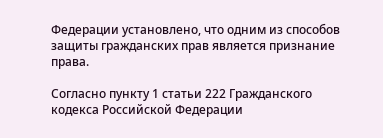Федерации установлено, что одним из способов защиты гражданских прав является признание права.

Согласно пункту 1 статьи 222 Гражданского кодекса Российской Федерации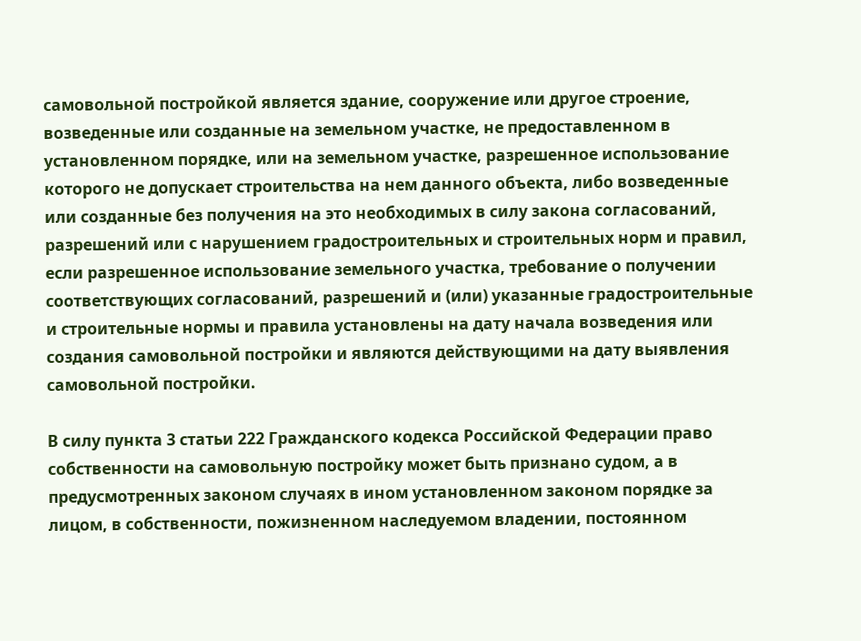самовольной постройкой является здание, сооружение или другое строение, возведенные или созданные на земельном участке, не предоставленном в установленном порядке, или на земельном участке, разрешенное использование которого не допускает строительства на нем данного объекта, либо возведенные или созданные без получения на это необходимых в силу закона согласований, разрешений или с нарушением градостроительных и строительных норм и правил, если разрешенное использование земельного участка, требование о получении соответствующих согласований, разрешений и (или) указанные градостроительные и строительные нормы и правила установлены на дату начала возведения или создания самовольной постройки и являются действующими на дату выявления самовольной постройки.

В силу пункта 3 статьи 222 Гражданского кодекса Российской Федерации право собственности на самовольную постройку может быть признано судом, а в предусмотренных законом случаях в ином установленном законом порядке за лицом, в собственности, пожизненном наследуемом владении, постоянном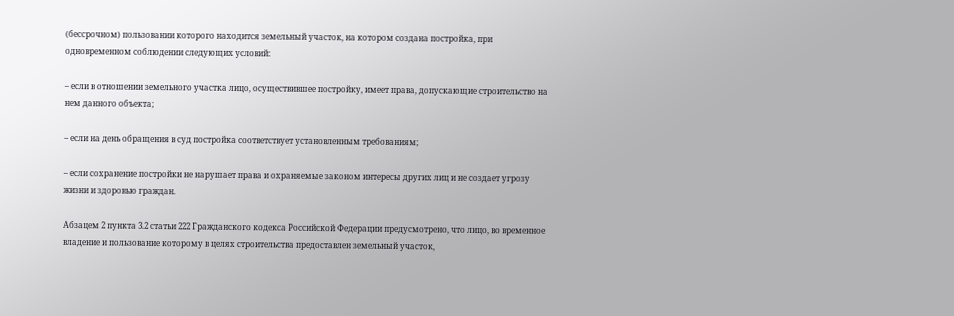(бессрочном) пользовании которого находится земельный участок, на котором создана постройка, при одновременном соблюдении следующих условий:

– если в отношении земельного участка лицо, осуществившее постройку, имеет права, допускающие строительство на нем данного объекта;

– если на день обращения в суд постройка соответствует установленным требованиям;

– если сохранение постройки не нарушает права и охраняемые законом интересы других лиц и не создает угрозу жизни и здоровью граждан.

Абзацем 2 пункта 3.2 статьи 222 Гражданского кодекса Российской Федерации предусмотрено, что лицо, во временное владение и пользование которому в целях строительства предоставлен земельный участок,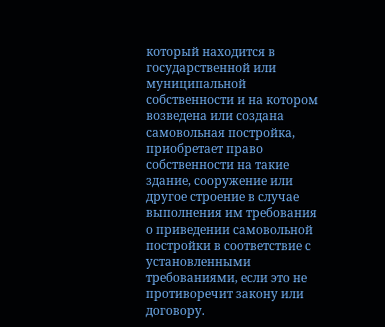который находится в государственной или муниципальной собственности и на котором возведена или создана самовольная постройка, приобретает право собственности на такие здание, сооружение или другое строение в случае выполнения им требования о приведении самовольной постройки в соответствие с установленными требованиями, если это не противоречит закону или договору.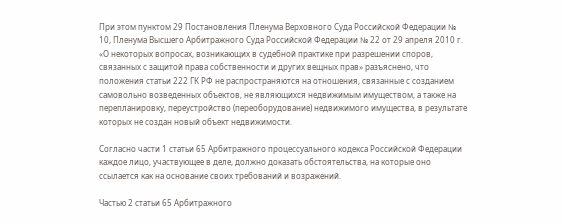При этом пунктом 29 Постановления Пленума Верховного Суда Российской Федерации № 10, Пленума Высшего Арбитражного Суда Российской Федерации № 22 от 29 апреля 2010 г. «О некоторых вопросах, возникающих в судебной практике при разрешении споров, связанных с защитой права собственности и других вещных прав» разъяснено, что положения статьи 222 ГК РФ не распространяются на отношения, связанные с созданием самовольно возведенных объектов, не являющихся недвижимым имуществом, а также на перепланировку, переустройство (переоборудование) недвижимого имущества, в результате которых не создан новый объект недвижимости.

Согласно части 1 статьи 65 Арбитражного процессуального кодекса Российской Федерации каждое лицо, участвующее в деле, должно доказать обстоятельства, на которые оно ссылается как на основание своих требований и возражений.

Частью 2 статьи 65 Арбитражного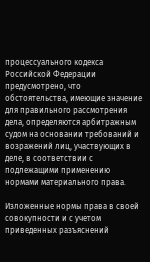процессуального кодекса Российской Федерации предусмотрено, что обстоятельства, имеющие значение для правильного рассмотрения дела, определяются арбитражным судом на основании требований и возражений лиц, участвующих в деле, в соответствии с подлежащими применению нормами материального права.

Изложенные нормы права в своей совокупности и с учетом приведенных разъяснений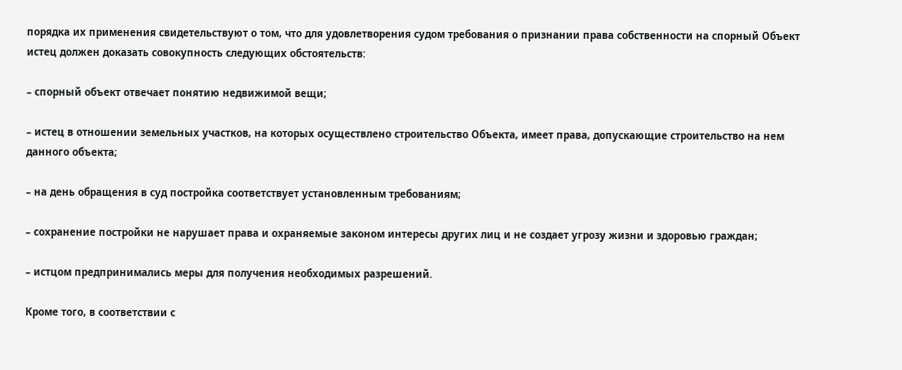порядка их применения свидетельствуют о том, что для удовлетворения судом требования о признании права собственности на спорный Объект истец должен доказать совокупность следующих обстоятельств:

– спорный объект отвечает понятию недвижимой вещи;

– истец в отношении земельных участков, на которых осуществлено строительство Объекта, имеет права, допускающие строительство на нем данного объекта;

– на день обращения в суд постройка соответствует установленным требованиям;

– сохранение постройки не нарушает права и охраняемые законом интересы других лиц и не создает угрозу жизни и здоровью граждан;

– истцом предпринимались меры для получения необходимых разрешений.

Кроме того, в соответствии с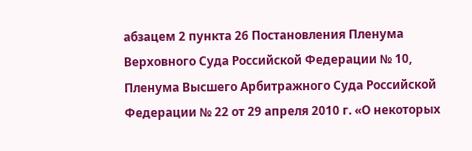абзацем 2 пункта 26 Постановления Пленума Верховного Суда Российской Федерации № 10, Пленума Высшего Арбитражного Суда Российской Федерации № 22 от 29 апреля 2010 г. «О некоторых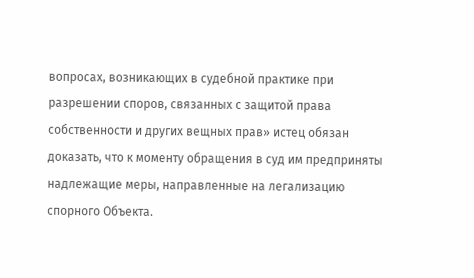вопросах, возникающих в судебной практике при разрешении споров, связанных с защитой права собственности и других вещных прав» истец обязан доказать, что к моменту обращения в суд им предприняты надлежащие меры, направленные на легализацию спорного Объекта.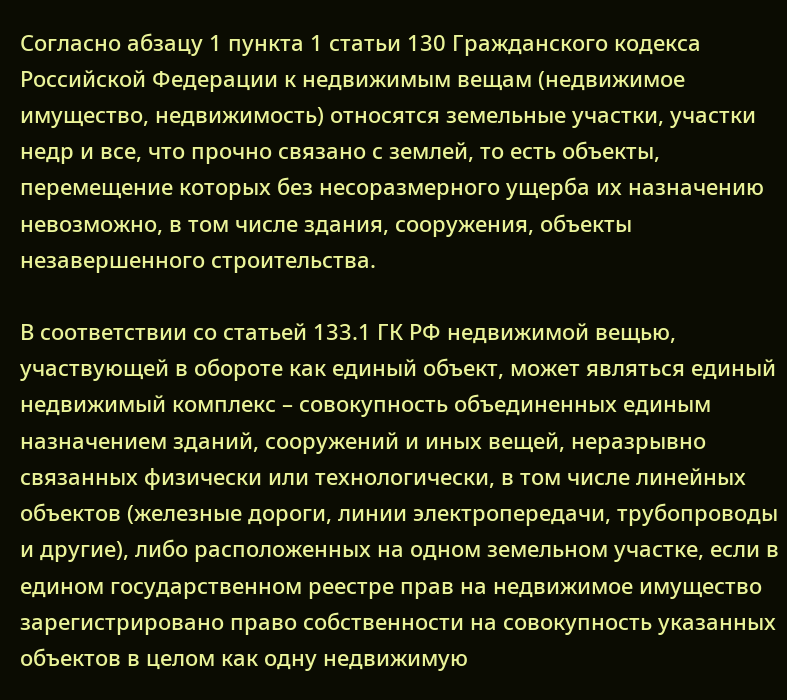Согласно абзацу 1 пункта 1 статьи 130 Гражданского кодекса Российской Федерации к недвижимым вещам (недвижимое имущество, недвижимость) относятся земельные участки, участки недр и все, что прочно связано с землей, то есть объекты, перемещение которых без несоразмерного ущерба их назначению невозможно, в том числе здания, сооружения, объекты незавершенного строительства.

В соответствии со статьей 133.1 ГК РФ недвижимой вещью, участвующей в обороте как единый объект, может являться единый недвижимый комплекс – совокупность объединенных единым назначением зданий, сооружений и иных вещей, неразрывно связанных физически или технологически, в том числе линейных объектов (железные дороги, линии электропередачи, трубопроводы и другие), либо расположенных на одном земельном участке, если в едином государственном реестре прав на недвижимое имущество зарегистрировано право собственности на совокупность указанных объектов в целом как одну недвижимую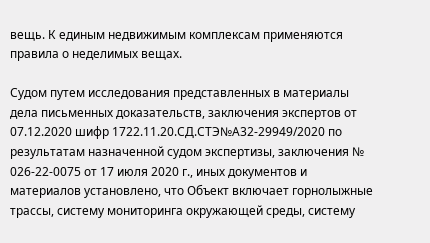вещь. К единым недвижимым комплексам применяются правила о неделимых вещах.

Судом путем исследования представленных в материалы дела письменных доказательств, заключения экспертов от 07.12.2020 шифр 1722.11.20.СД.СТЭ№А32-29949/2020 по результатам назначенной судом экспертизы, заключения № 026-22-0075 от 17 июля 2020 г., иных документов и материалов установлено, что Объект включает горнолыжные трассы, систему мониторинга окружающей среды, систему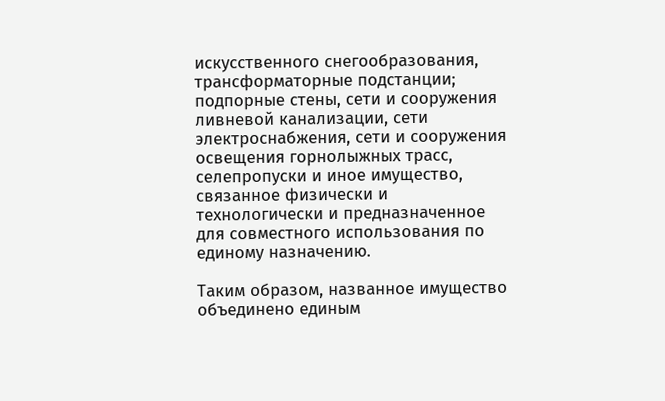искусственного снегообразования, трансформаторные подстанции; подпорные стены, сети и сооружения ливневой канализации, сети электроснабжения, сети и сооружения освещения горнолыжных трасс, селепропуски и иное имущество, связанное физически и технологически и предназначенное для совместного использования по единому назначению.

Таким образом, названное имущество объединено единым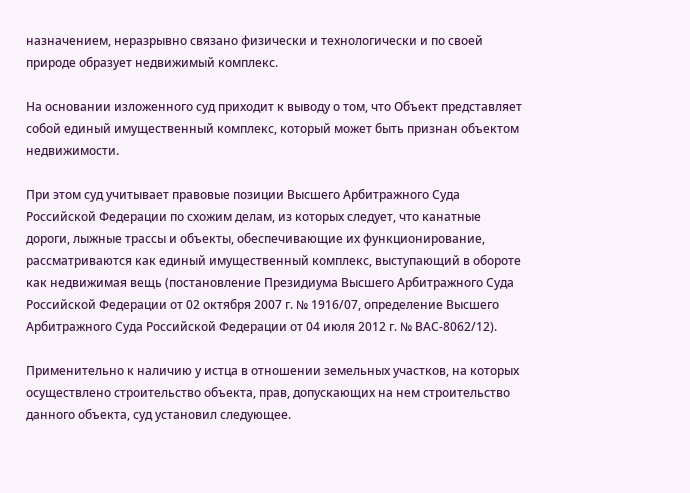назначением, неразрывно связано физически и технологически и по своей природе образует недвижимый комплекс.

На основании изложенного суд приходит к выводу о том, что Объект представляет собой единый имущественный комплекс, который может быть признан объектом недвижимости.

При этом суд учитывает правовые позиции Высшего Арбитражного Суда Российской Федерации по схожим делам, из которых следует, что канатные дороги, лыжные трассы и объекты, обеспечивающие их функционирование, рассматриваются как единый имущественный комплекс, выступающий в обороте как недвижимая вещь (постановление Президиума Высшего Арбитражного Суда Российской Федерации от 02 октября 2007 г. № 1916/07, определение Высшего Арбитражного Суда Российской Федерации от 04 июля 2012 г. № ВАС-8062/12).

Применительно к наличию у истца в отношении земельных участков, на которых осуществлено строительство объекта, прав, допускающих на нем строительство данного объекта, суд установил следующее.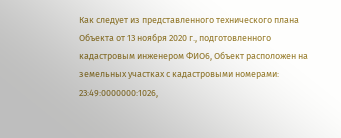Как следует из представленного технического плана Объекта от 13 ноября 2020 г., подготовленного кадастровым инженером ФИО6, Объект расположен на земельных участках с кадастровыми номерами: 23:49:0000000:1026,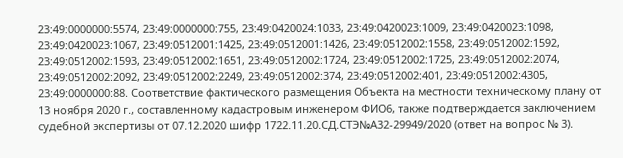23:49:0000000:5574, 23:49:0000000:755, 23:49:0420024:1033, 23:49:0420023:1009, 23:49:0420023:1098, 23:49:0420023:1067, 23:49:0512001:1425, 23:49:0512001:1426, 23:49:0512002:1558, 23:49:0512002:1592, 23:49:0512002:1593, 23:49:0512002:1651, 23:49:0512002:1724, 23:49:0512002:1725, 23:49:0512002:2074, 23:49:0512002:2092, 23:49:0512002:2249, 23:49:0512002:374, 23:49:0512002:401, 23:49:0512002:4305, 23:49:0000000:88. Соответствие фактического размещения Объекта на местности техническому плану от 13 ноября 2020 г., составленному кадастровым инженером ФИО6, также подтверждается заключением судебной экспертизы от 07.12.2020 шифр 1722.11.20.СД.СТЭ№А32-29949/2020 (ответ на вопрос № 3).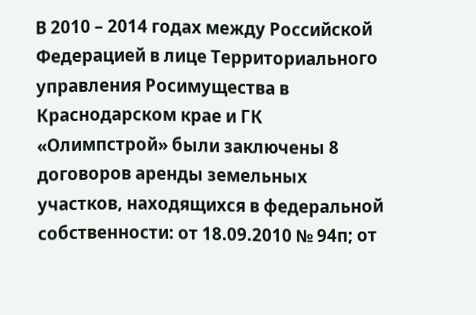В 2010 – 2014 годах между Российской Федерацией в лице Территориального управления Росимущества в Краснодарском крае и ГК «Олимпстрой» были заключены 8 договоров аренды земельных участков, находящихся в федеральной собственности: от 18.09.2010 № 94п; от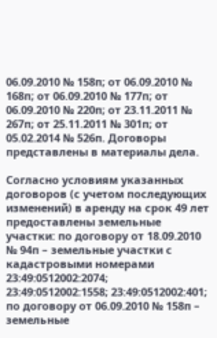06.09.2010 № 158п; от 06.09.2010 № 168п; от 06.09.2010 № 177п; от 06.09.2010 № 220п; от 23.11.2011 № 267п; от 25.11.2011 № 301п; от 05.02.2014 № 526п. Договоры представлены в материалы дела.

Согласно условиям указанных договоров (с учетом последующих изменений) в аренду на срок 49 лет предоставлены земельные участки: по договору от 18.09.2010 № 94п – земельные участки с кадастровыми номерами 23:49:0512002:2074; 23:49:0512002:1558; 23:49:0512002:401; по договору от 06.09.2010 № 158п – земельные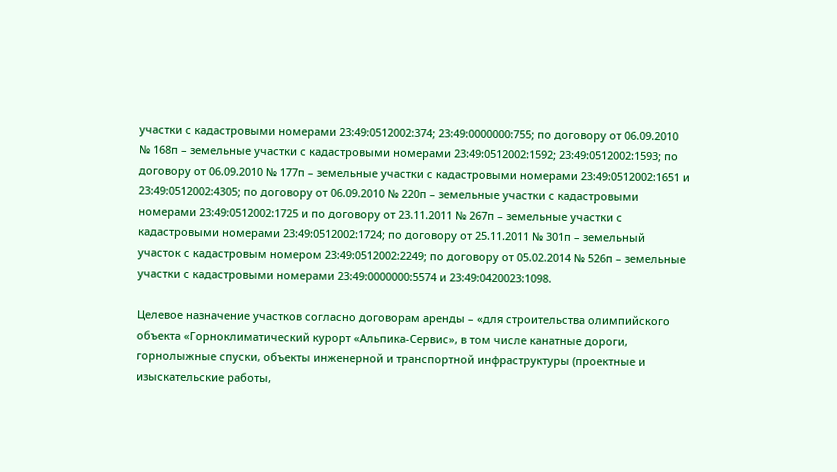участки с кадастровыми номерами 23:49:0512002:374; 23:49:0000000:755; по договору от 06.09.2010 № 168п – земельные участки с кадастровыми номерами 23:49:0512002:1592; 23:49:0512002:1593; по договору от 06.09.2010 № 177п – земельные участки с кадастровыми номерами 23:49:0512002:1651 и 23:49:0512002:4305; по договору от 06.09.2010 № 220п – земельные участки с кадастровыми номерами 23:49:0512002:1725 и по договору от 23.11.2011 № 267п – земельные участки с кадастровыми номерами 23:49:0512002:1724; по договору от 25.11.2011 № 301п – земельный участок с кадастровым номером 23:49:0512002:2249; по договору от 05.02.2014 № 526п – земельные участки с кадастровыми номерами 23:49:0000000:5574 и 23:49:0420023:1098.

Целевое назначение участков согласно договорам аренды – «для строительства олимпийского объекта «Горноклиматический курорт «Альпика-Сервис», в том числе канатные дороги, горнолыжные спуски, объекты инженерной и транспортной инфраструктуры (проектные и изыскательские работы,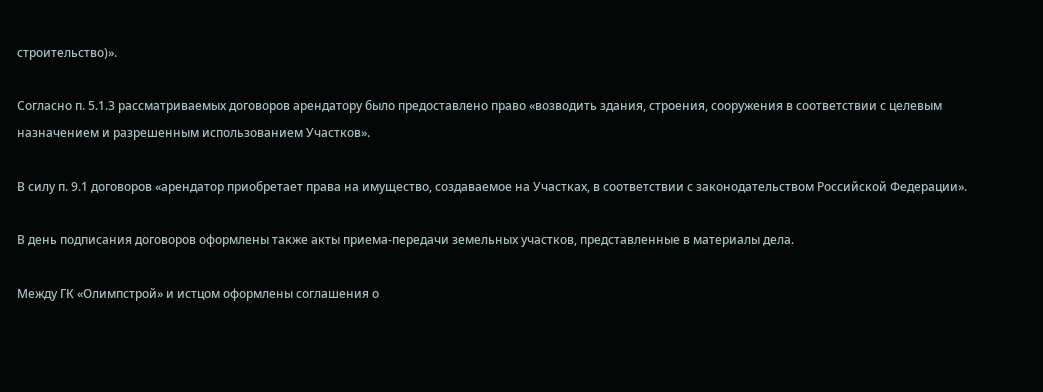строительство)».

Согласно п. 5.1.3 рассматриваемых договоров арендатору было предоставлено право «возводить здания, строения, сооружения в соответствии с целевым назначением и разрешенным использованием Участков».

В силу п. 9.1 договоров «арендатор приобретает права на имущество, создаваемое на Участках, в соответствии с законодательством Российской Федерации».

В день подписания договоров оформлены также акты приема-передачи земельных участков, представленные в материалы дела.

Между ГК «Олимпстрой» и истцом оформлены соглашения о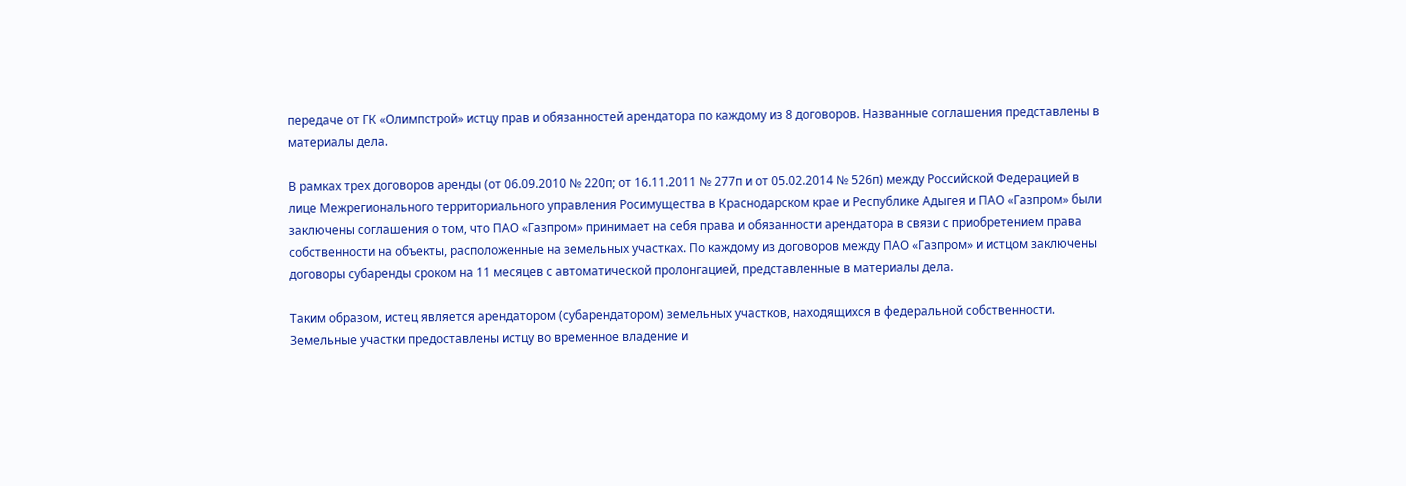передаче от ГК «Олимпстрой» истцу прав и обязанностей арендатора по каждому из 8 договоров. Названные соглашения представлены в материалы дела.

В рамках трех договоров аренды (от 06.09.2010 № 220п; от 16.11.2011 № 277п и от 05.02.2014 № 526п) между Российской Федерацией в лице Межрегионального территориального управления Росимущества в Краснодарском крае и Республике Адыгея и ПАО «Газпром» были заключены соглашения о том, что ПАО «Газпром» принимает на себя права и обязанности арендатора в связи с приобретением права собственности на объекты, расположенные на земельных участках. По каждому из договоров между ПАО «Газпром» и истцом заключены договоры субаренды сроком на 11 месяцев с автоматической пролонгацией, представленные в материалы дела.

Таким образом, истец является арендатором (субарендатором) земельных участков, находящихся в федеральной собственности. Земельные участки предоставлены истцу во временное владение и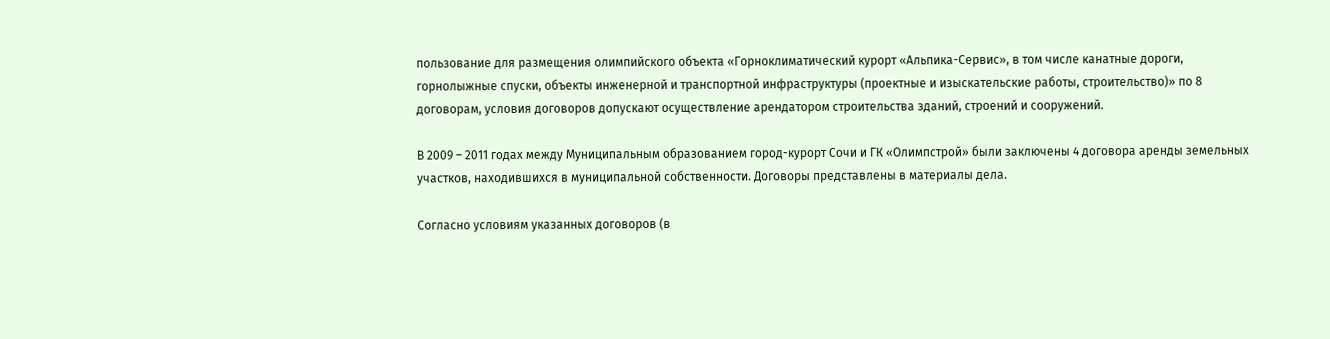пользование для размещения олимпийского объекта «Горноклиматический курорт «Альпика-Сервис», в том числе канатные дороги, горнолыжные спуски, объекты инженерной и транспортной инфраструктуры (проектные и изыскательские работы, строительство)» по 8 договорам, условия договоров допускают осуществление арендатором строительства зданий, строений и сооружений.

В 2009 – 2011 годах между Муниципальным образованием город-курорт Сочи и ГК «Олимпстрой» были заключены 4 договора аренды земельных участков, находившихся в муниципальной собственности. Договоры представлены в материалы дела.

Согласно условиям указанных договоров (в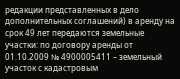редакции представленных в дело дополнительных соглашений) в аренду на срок 49 лет передаются земельные участки: по договору аренды от 01.10.2009 № 4900005411 – земельный участок с кадастровым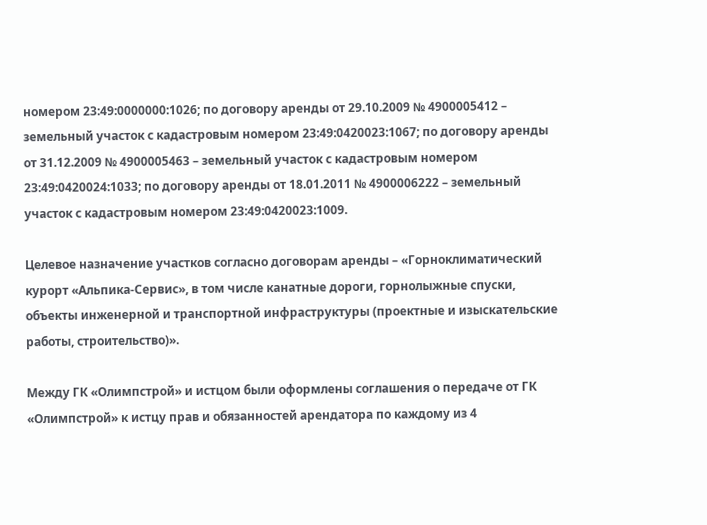номером 23:49:0000000:1026; по договору аренды от 29.10.2009 № 4900005412 – земельный участок с кадастровым номером 23:49:0420023:1067; по договору аренды от 31.12.2009 № 4900005463 – земельный участок с кадастровым номером 23:49:0420024:1033; по договору аренды от 18.01.2011 № 4900006222 – земельный участок с кадастровым номером 23:49:0420023:1009.

Целевое назначение участков согласно договорам аренды – «Горноклиматический курорт «Альпика-Сервис», в том числе канатные дороги, горнолыжные спуски, объекты инженерной и транспортной инфраструктуры (проектные и изыскательские работы, строительство)».

Между ГК «Олимпстрой» и истцом были оформлены соглашения о передаче от ГК «Олимпстрой» к истцу прав и обязанностей арендатора по каждому из 4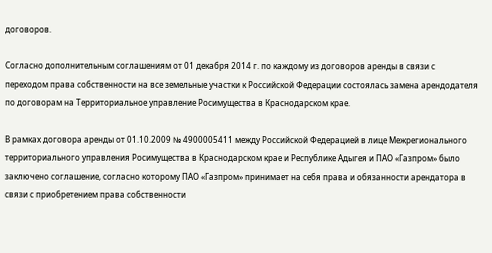договоров.

Согласно дополнительным соглашениям от 01 декабря 2014 г. по каждому из договоров аренды в связи с переходом права собственности на все земельные участки к Российской Федерации состоялась замена арендодателя по договорам на Территориальное управление Росимущества в Краснодарском крае.

В рамках договора аренды от 01.10.2009 № 4900005411 между Российской Федерацией в лице Межрегионального территориального управления Росимущества в Краснодарском крае и Республике Адыгея и ПАО «Газпром» было заключено соглашение, согласно которому ПАО «Газпром» принимает на себя права и обязанности арендатора в связи с приобретением права собственности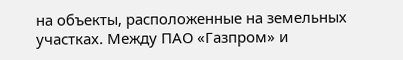на объекты, расположенные на земельных участках. Между ПАО «Газпром» и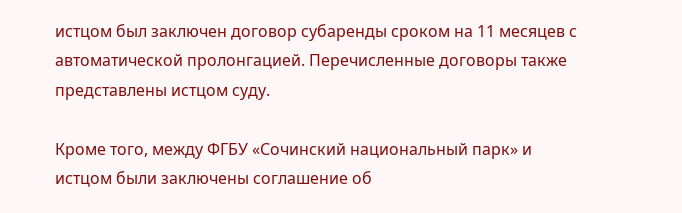истцом был заключен договор субаренды сроком на 11 месяцев с автоматической пролонгацией. Перечисленные договоры также представлены истцом суду.

Кроме того, между ФГБУ «Сочинский национальный парк» и истцом были заключены соглашение об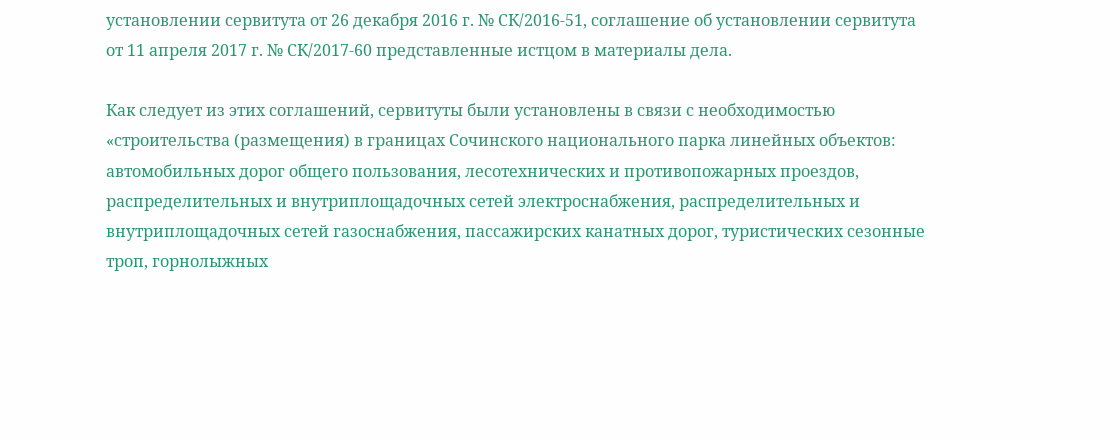установлении сервитута от 26 декабря 2016 г. № СК/2016-51, соглашение об установлении сервитута от 11 апреля 2017 г. № СК/2017-60 представленные истцом в материалы дела.

Как следует из этих соглашений, сервитуты были установлены в связи с необходимостью «строительства (размещения) в границах Сочинского национального парка линейных объектов: автомобильных дорог общего пользования, лесотехнических и противопожарных проездов, распределительных и внутриплощадочных сетей электроснабжения, распределительных и внутриплощадочных сетей газоснабжения, пассажирских канатных дорог, туристических сезонные троп, горнолыжных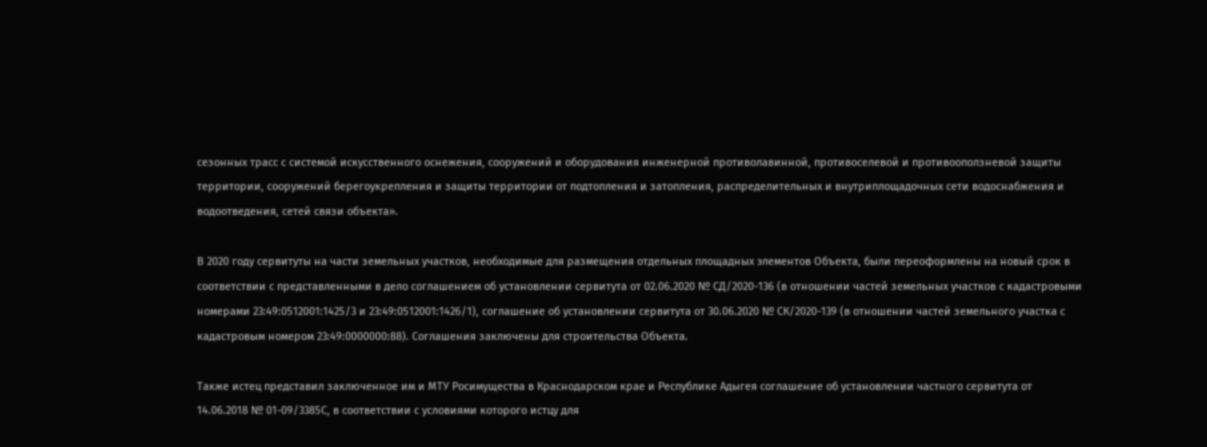сезонных трасс с системой искусственного оснежения, сооружений и оборудования инженерной противолавинной, противоселевой и противооползневой защиты территории, сооружений берегоукрепления и защиты территории от подтопления и затопления, распределительных и внутриплощадочных сети водоснабжения и водоотведения, сетей связи объекта».

В 2020 году сервитуты на части земельных участков, необходимые для размещения отдельных площадных элементов Объекта, были переоформлены на новый срок в соответствии с представленными в дело соглашением об установлении сервитута от 02.06.2020 № СД/2020-136 (в отношении частей земельных участков с кадастровыми номерами 23:49:0512001:1425/3 и 23:49:0512001:1426/1), соглашение об установлении сервитута от 30.06.2020 № СК/2020-139 (в отношении частей земельного участка с кадастровым номером 23:49:0000000:88). Соглашения заключены для строительства Объекта.

Также истец представил заключенное им и МТУ Росимущества в Краснодарском крае и Республике Адыгея соглашение об установлении частного сервитута от 14.06.2018 № 01-09/3385С, в соответствии с условиями которого истцу для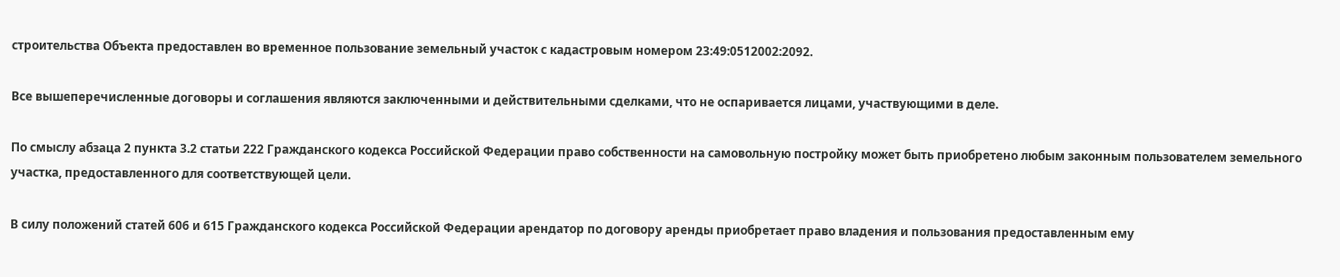строительства Объекта предоставлен во временное пользование земельный участок с кадастровым номером 23:49:0512002:2092.

Все вышеперечисленные договоры и соглашения являются заключенными и действительными сделками, что не оспаривается лицами, участвующими в деле.

По смыслу абзаца 2 пункта 3.2 статьи 222 Гражданского кодекса Российской Федерации право собственности на самовольную постройку может быть приобретено любым законным пользователем земельного участка, предоставленного для соответствующей цели.

В силу положений статей 606 и 615 Гражданского кодекса Российской Федерации арендатор по договору аренды приобретает право владения и пользования предоставленным ему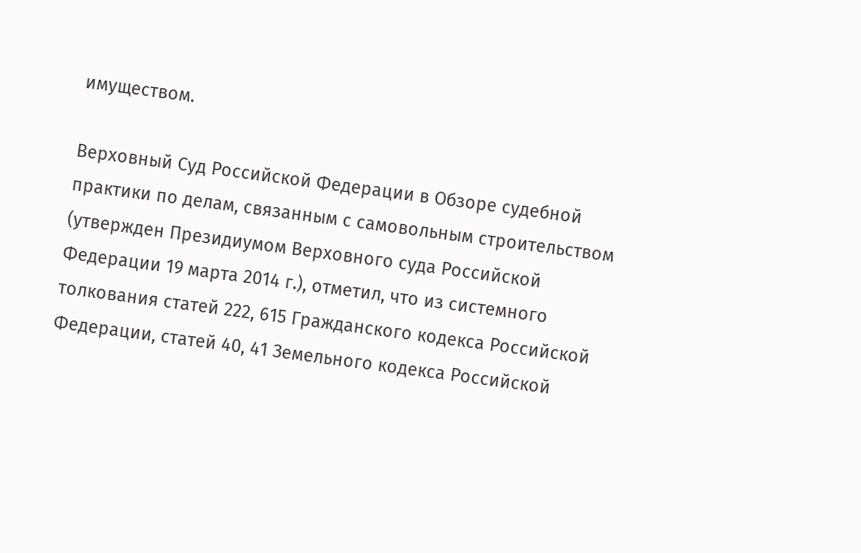имуществом.

Верховный Суд Российской Федерации в Обзоре судебной практики по делам, связанным с самовольным строительством (утвержден Президиумом Верховного суда Российской Федерации 19 марта 2014 г.), отметил, что из системного толкования статей 222, 615 Гражданского кодекса Российской Федерации, статей 40, 41 Земельного кодекса Российской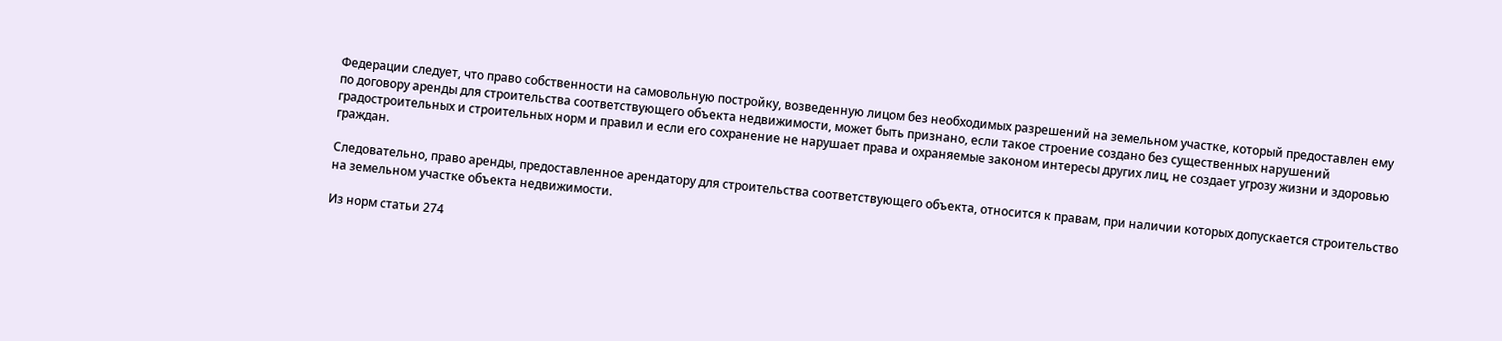Федерации следует, что право собственности на самовольную постройку, возведенную лицом без необходимых разрешений на земельном участке, который предоставлен ему по договору аренды для строительства соответствующего объекта недвижимости, может быть признано, если такое строение создано без существенных нарушений градостроительных и строительных норм и правил и если его сохранение не нарушает права и охраняемые законом интересы других лиц, не создает угрозу жизни и здоровью граждан.

Следовательно, право аренды, предоставленное арендатору для строительства соответствующего объекта, относится к правам, при наличии которых допускается строительство на земельном участке объекта недвижимости.

Из норм статьи 274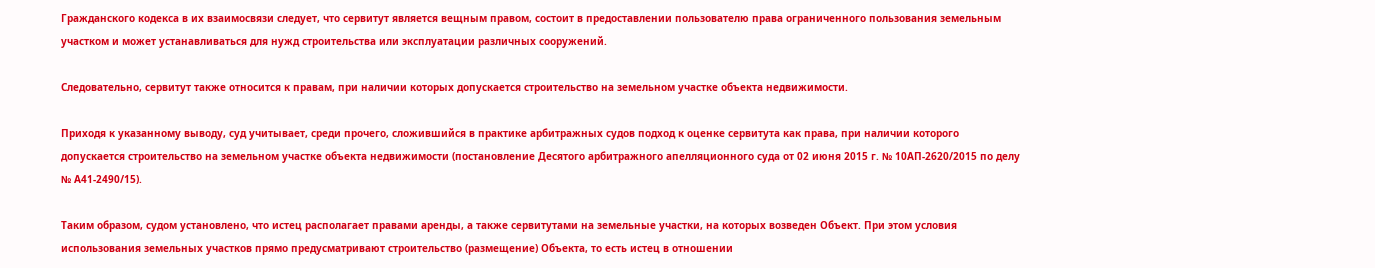Гражданского кодекса в их взаимосвязи следует, что сервитут является вещным правом, состоит в предоставлении пользователю права ограниченного пользования земельным участком и может устанавливаться для нужд строительства или эксплуатации различных сооружений.

Следовательно, сервитут также относится к правам, при наличии которых допускается строительство на земельном участке объекта недвижимости.

Приходя к указанному выводу, суд учитывает, среди прочего, сложившийся в практике арбитражных судов подход к оценке сервитута как права, при наличии которого допускается строительство на земельном участке объекта недвижимости (постановление Десятого арбитражного апелляционного суда от 02 июня 2015 г. № 10АП-2620/2015 по делу № А41-2490/15).

Таким образом, судом установлено, что истец располагает правами аренды, а также сервитутами на земельные участки, на которых возведен Объект. При этом условия использования земельных участков прямо предусматривают строительство (размещение) Объекта, то есть истец в отношении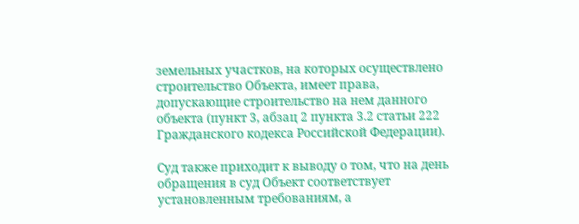земельных участков, на которых осуществлено строительство Объекта, имеет права, допускающие строительство на нем данного объекта (пункт 3, абзац 2 пункта 3.2 статьи 222 Гражданского кодекса Российской Федерации).

Суд также приходит к выводу о том, что на день обращения в суд Объект соответствует установленным требованиям, а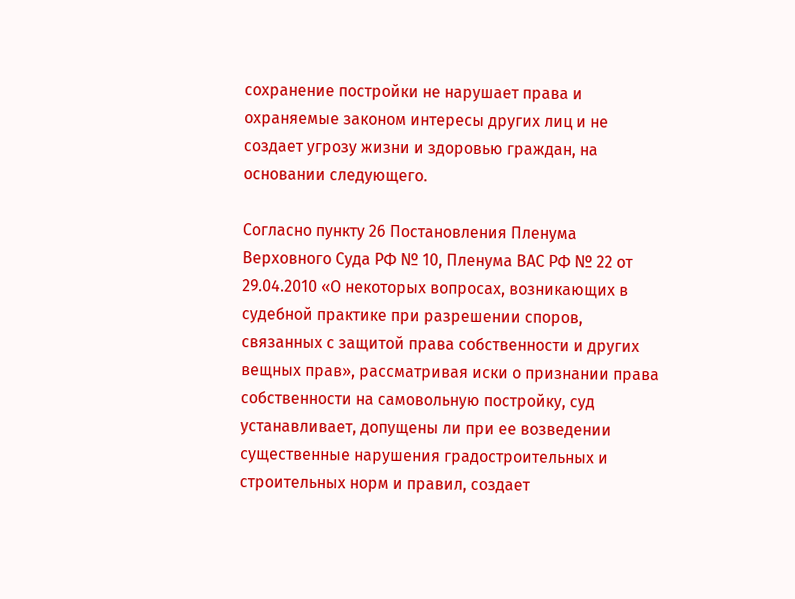сохранение постройки не нарушает права и охраняемые законом интересы других лиц и не создает угрозу жизни и здоровью граждан, на основании следующего.

Согласно пункту 26 Постановления Пленума Верховного Суда РФ № 10, Пленума ВАС РФ № 22 от 29.04.2010 «О некоторых вопросах, возникающих в судебной практике при разрешении споров, связанных с защитой права собственности и других вещных прав», рассматривая иски о признании права собственности на самовольную постройку, суд устанавливает, допущены ли при ее возведении существенные нарушения градостроительных и строительных норм и правил, создает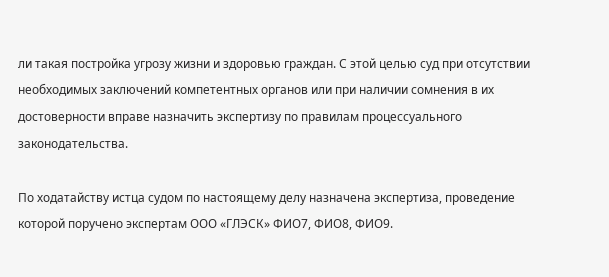ли такая постройка угрозу жизни и здоровью граждан. С этой целью суд при отсутствии необходимых заключений компетентных органов или при наличии сомнения в их достоверности вправе назначить экспертизу по правилам процессуального законодательства.

По ходатайству истца судом по настоящему делу назначена экспертиза, проведение которой поручено экспертам ООО «ГЛЭСК» ФИО7, ФИО8, ФИО9.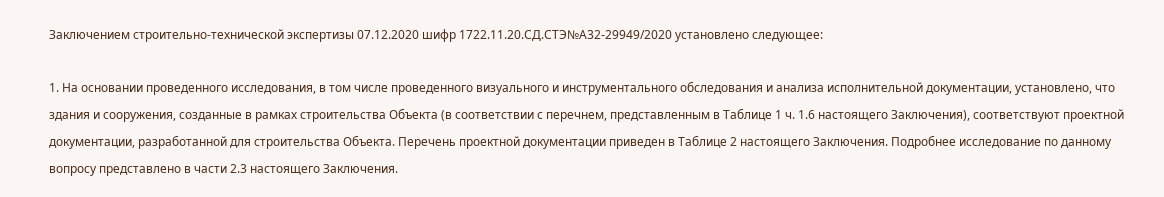Заключением строительно-технической экспертизы 07.12.2020 шифр 1722.11.20.СД.СТЭ№А32-29949/2020 установлено следующее:

1. На основании проведенного исследования, в том числе проведенного визуального и инструментального обследования и анализа исполнительной документации, установлено, что здания и сооружения, созданные в рамках строительства Объекта (в соответствии с перечнем, представленным в Таблице 1 ч. 1.6 настоящего Заключения), соответствуют проектной документации, разработанной для строительства Объекта. Перечень проектной документации приведен в Таблице 2 настоящего Заключения. Подробнее исследование по данному вопросу представлено в части 2.3 настоящего Заключения.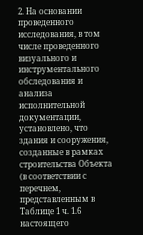2. На основании проведенного исследования, в том числе проведенного визуального и инструментального обследования и анализа исполнительной документации, установлено, что здания и сооружения, созданные в рамках строительства Объекта (в соответствии с перечнем, представленным в Таблице 1 ч. 1.6 настоящего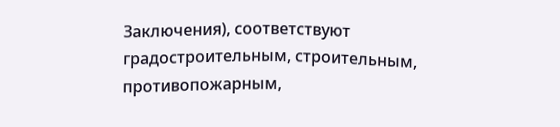Заключения), соответствуют градостроительным, строительным, противопожарным,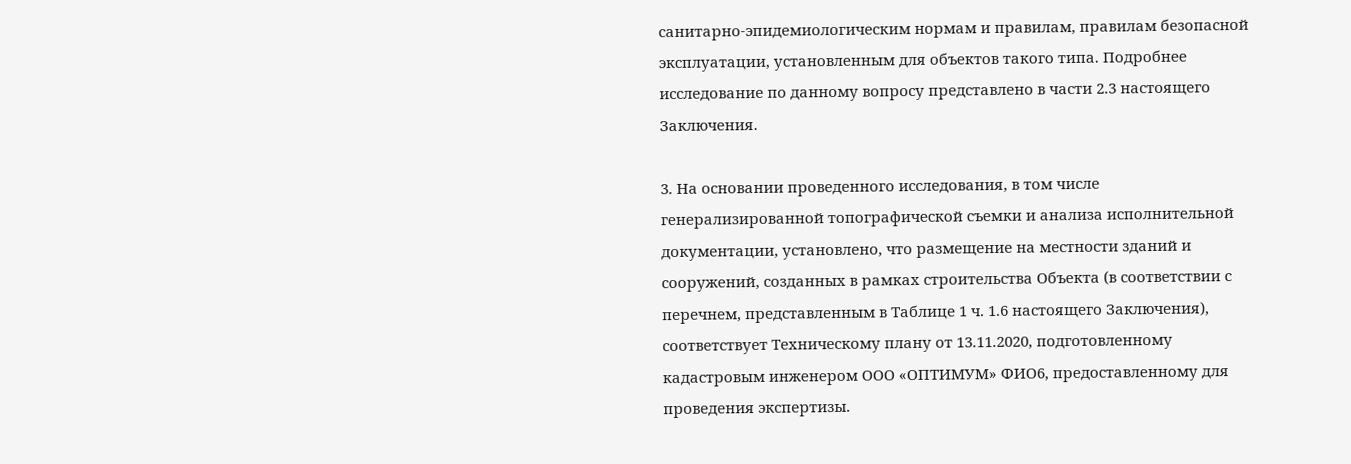санитарно-эпидемиологическим нормам и правилам, правилам безопасной эксплуатации, установленным для объектов такого типа. Подробнее исследование по данному вопросу представлено в части 2.3 настоящего Заключения.

3. На основании проведенного исследования, в том числе генерализированной топографической съемки и анализа исполнительной документации, установлено, что размещение на местности зданий и сооружений, созданных в рамках строительства Объекта (в соответствии с перечнем, представленным в Таблице 1 ч. 1.6 настоящего Заключения), соответствует Техническому плану от 13.11.2020, подготовленному кадастровым инженером ООО «ОПТИМУМ» ФИО6, предоставленному для проведения экспертизы.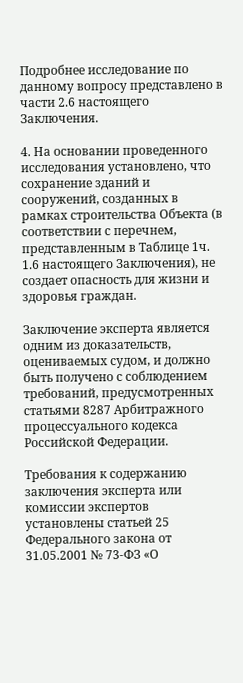Подробнее исследование по данному вопросу представлено в части 2.6 настоящего Заключения.

4. На основании проведенного исследования установлено, что сохранение зданий и сооружений, созданных в рамках строительства Объекта (в соответствии с перечнем, представленным в Таблице 1ч. 1.6 настоящего Заключения), не создает опасность для жизни и здоровья граждан.

Заключение эксперта является одним из доказательств, оцениваемых судом, и должно быть получено с соблюдением требований, предусмотренных статьями 8287 Арбитражного процессуального кодекса Российской Федерации.

Требования к содержанию заключения эксперта или комиссии экспертов установлены статьей 25 Федерального закона от 31.05.2001 № 73-ФЗ «О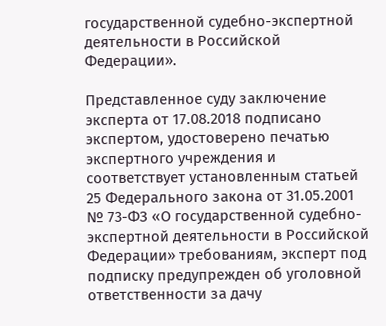государственной судебно-экспертной деятельности в Российской Федерации».

Представленное суду заключение эксперта от 17.08.2018 подписано экспертом, удостоверено печатью экспертного учреждения и соответствует установленным статьей 25 Федерального закона от 31.05.2001 № 73-ФЗ «О государственной судебно-экспертной деятельности в Российской Федерации» требованиям, эксперт под подписку предупрежден об уголовной ответственности за дачу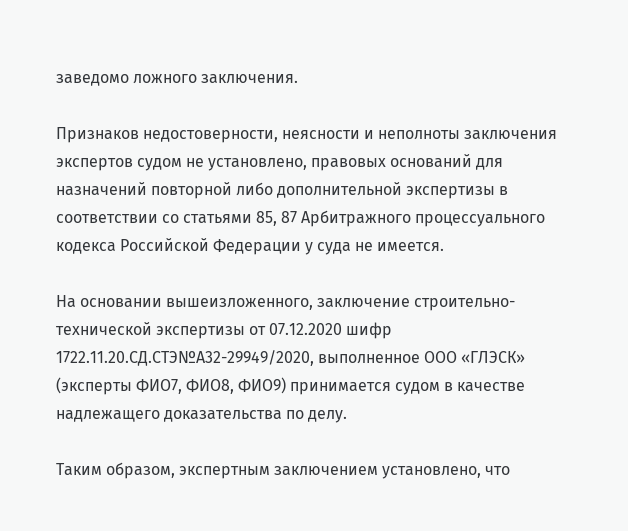заведомо ложного заключения.

Признаков недостоверности, неясности и неполноты заключения экспертов судом не установлено, правовых оснований для назначений повторной либо дополнительной экспертизы в соответствии со статьями 85, 87 Арбитражного процессуального кодекса Российской Федерации у суда не имеется.

На основании вышеизложенного, заключение строительно-технической экспертизы от 07.12.2020 шифр 1722.11.20.СД.СТЭ№А32-29949/2020, выполненное ООО «ГЛЭСК» (эксперты ФИО7, ФИО8, ФИО9) принимается судом в качестве надлежащего доказательства по делу.

Таким образом, экспертным заключением установлено, что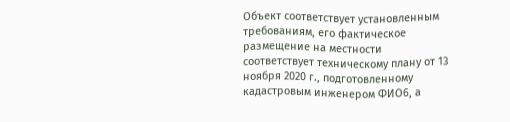Объект соответствует установленным требованиям, его фактическое размещение на местности соответствует техническому плану от 13 ноября 2020 г., подготовленному кадастровым инженером ФИО6, а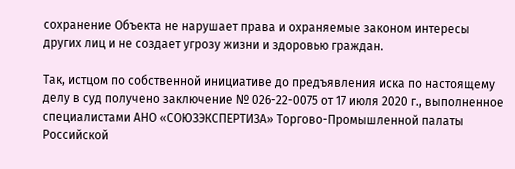сохранение Объекта не нарушает права и охраняемые законом интересы других лиц и не создает угрозу жизни и здоровью граждан.

Так, истцом по собственной инициативе до предъявления иска по настоящему делу в суд получено заключение № 026-22-0075 от 17 июля 2020 г., выполненное специалистами АНО «СОЮЗЭКСПЕРТИЗА» Торгово-Промышленной палаты Российской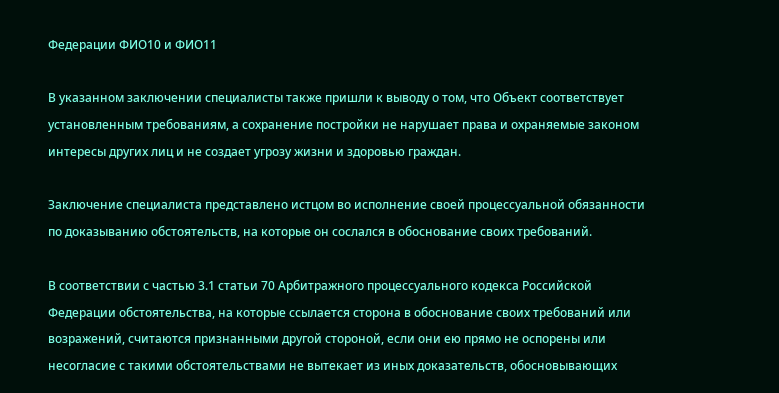Федерации ФИО10 и ФИО11

В указанном заключении специалисты также пришли к выводу о том, что Объект соответствует установленным требованиям, а сохранение постройки не нарушает права и охраняемые законом интересы других лиц и не создает угрозу жизни и здоровью граждан.

Заключение специалиста представлено истцом во исполнение своей процессуальной обязанности по доказыванию обстоятельств, на которые он сослался в обоснование своих требований.

В соответствии с частью 3.1 статьи 70 Арбитражного процессуального кодекса Российской Федерации обстоятельства, на которые ссылается сторона в обоснование своих требований или возражений, считаются признанными другой стороной, если они ею прямо не оспорены или несогласие с такими обстоятельствами не вытекает из иных доказательств, обосновывающих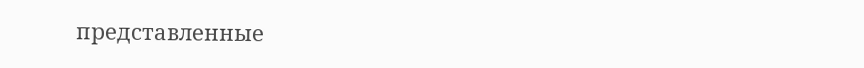представленные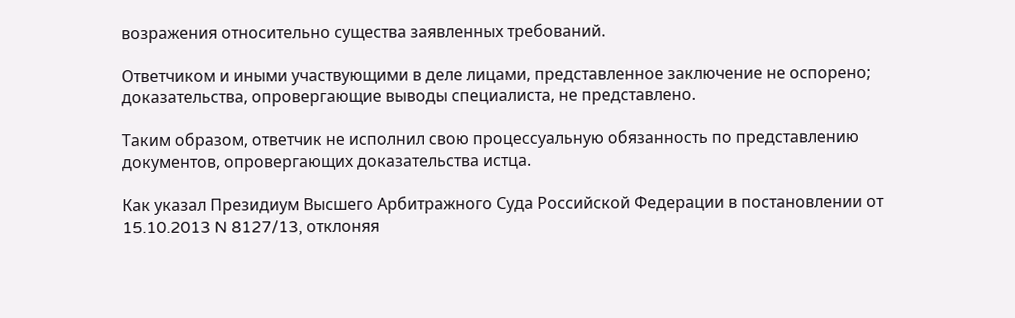возражения относительно существа заявленных требований.

Ответчиком и иными участвующими в деле лицами, представленное заключение не оспорено; доказательства, опровергающие выводы специалиста, не представлено.

Таким образом, ответчик не исполнил свою процессуальную обязанность по представлению документов, опровергающих доказательства истца.

Как указал Президиум Высшего Арбитражного Суда Российской Федерации в постановлении от 15.10.2013 N 8127/13, отклоняя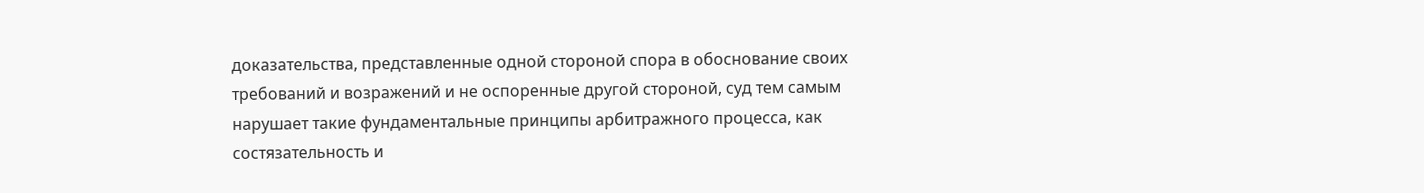доказательства, представленные одной стороной спора в обоснование своих требований и возражений и не оспоренные другой стороной, суд тем самым нарушает такие фундаментальные принципы арбитражного процесса, как состязательность и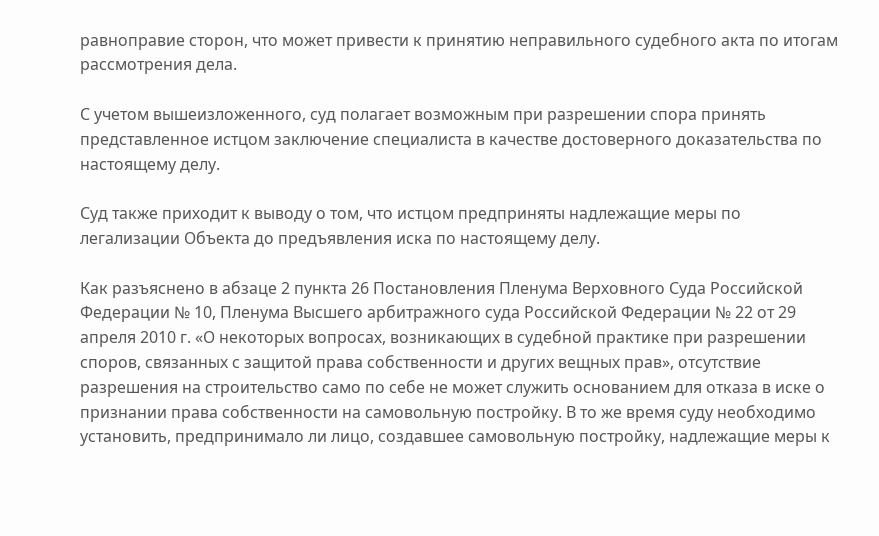равноправие сторон, что может привести к принятию неправильного судебного акта по итогам рассмотрения дела.

С учетом вышеизложенного, суд полагает возможным при разрешении спора принять представленное истцом заключение специалиста в качестве достоверного доказательства по настоящему делу.

Суд также приходит к выводу о том, что истцом предприняты надлежащие меры по легализации Объекта до предъявления иска по настоящему делу.

Как разъяснено в абзаце 2 пункта 26 Постановления Пленума Верховного Суда Российской Федерации № 10, Пленума Высшего арбитражного суда Российской Федерации № 22 от 29 апреля 2010 г. «О некоторых вопросах, возникающих в судебной практике при разрешении споров, связанных с защитой права собственности и других вещных прав», отсутствие разрешения на строительство само по себе не может служить основанием для отказа в иске о признании права собственности на самовольную постройку. В то же время суду необходимо установить, предпринимало ли лицо, создавшее самовольную постройку, надлежащие меры к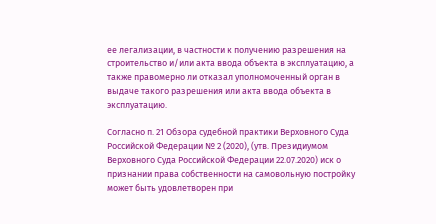ее легализации, в частности к получению разрешения на строительство и/или акта ввода объекта в эксплуатацию, а также правомерно ли отказал уполномоченный орган в выдаче такого разрешения или акта ввода объекта в эксплуатацию.

Согласно п. 21 Обзора судебной практики Верховного Суда Российской Федерации № 2 (2020), (утв. Президиумом Верховного Суда Российской Федерации 22.07.2020) иск о признании права собственности на самовольную постройку может быть удовлетворен при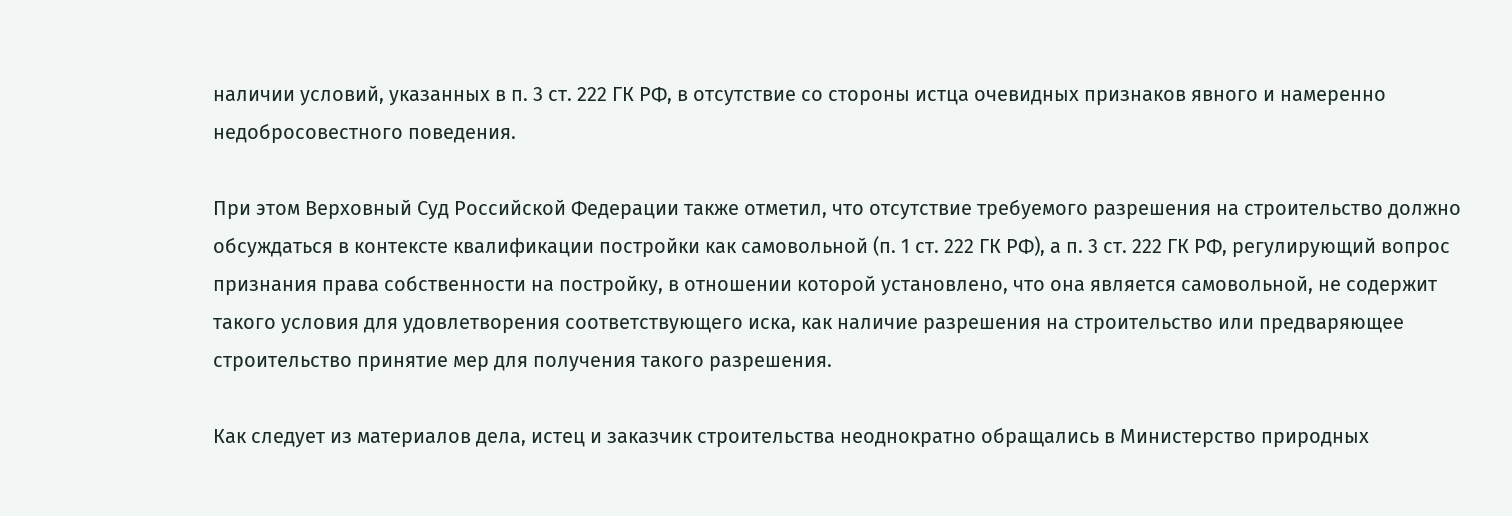наличии условий, указанных в п. 3 ст. 222 ГК РФ, в отсутствие со стороны истца очевидных признаков явного и намеренно недобросовестного поведения.

При этом Верховный Суд Российской Федерации также отметил, что отсутствие требуемого разрешения на строительство должно обсуждаться в контексте квалификации постройки как самовольной (п. 1 ст. 222 ГК РФ), а п. 3 ст. 222 ГК РФ, регулирующий вопрос признания права собственности на постройку, в отношении которой установлено, что она является самовольной, не содержит такого условия для удовлетворения соответствующего иска, как наличие разрешения на строительство или предваряющее строительство принятие мер для получения такого разрешения.

Как следует из материалов дела, истец и заказчик строительства неоднократно обращались в Министерство природных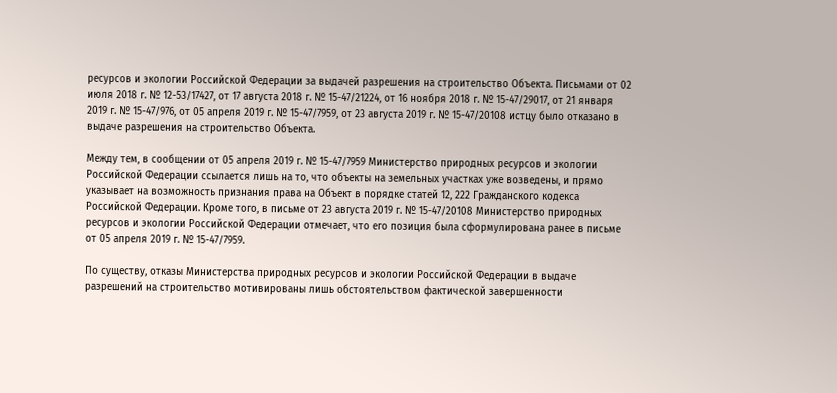ресурсов и экологии Российской Федерации за выдачей разрешения на строительство Объекта. Письмами от 02 июля 2018 г. № 12-53/17427, от 17 августа 2018 г. № 15-47/21224, от 16 ноября 2018 г. № 15-47/29017, от 21 января 2019 г. № 15-47/976, от 05 апреля 2019 г. № 15-47/7959, от 23 августа 2019 г. № 15-47/20108 истцу было отказано в выдаче разрешения на строительство Объекта.

Между тем, в сообщении от 05 апреля 2019 г. № 15-47/7959 Министерство природных ресурсов и экологии Российской Федерации ссылается лишь на то, что объекты на земельных участках уже возведены, и прямо указывает на возможность признания права на Объект в порядке статей 12, 222 Гражданского кодекса Российской Федерации. Кроме того, в письме от 23 августа 2019 г. № 15-47/20108 Министерство природных ресурсов и экологии Российской Федерации отмечает, что его позиция была сформулирована ранее в письме от 05 апреля 2019 г. № 15-47/7959.

По существу, отказы Министерства природных ресурсов и экологии Российской Федерации в выдаче разрешений на строительство мотивированы лишь обстоятельством фактической завершенности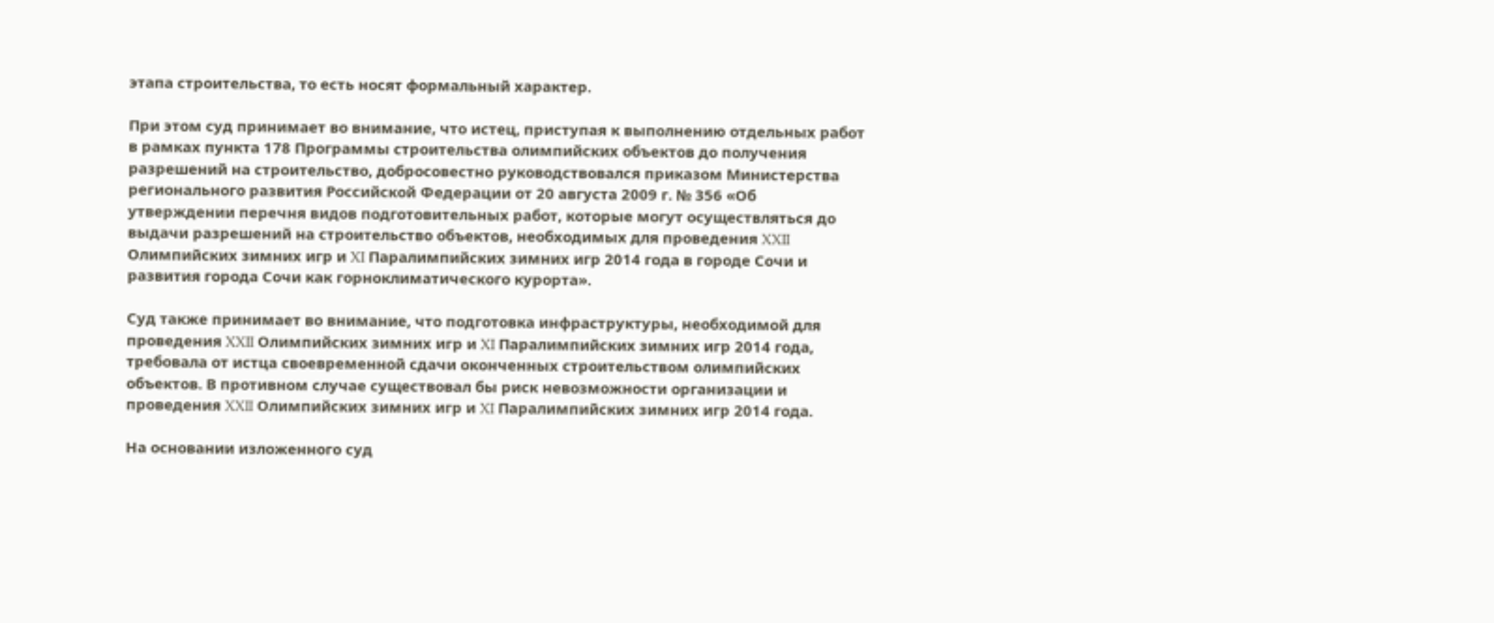этапа строительства, то есть носят формальный характер.

При этом суд принимает во внимание, что истец, приступая к выполнению отдельных работ в рамках пункта 178 Программы строительства олимпийских объектов до получения разрешений на строительство, добросовестно руководствовался приказом Министерства регионального развития Российской Федерации от 20 августа 2009 г. № 356 «Об утверждении перечня видов подготовительных работ, которые могут осуществляться до выдачи разрешений на строительство объектов, необходимых для проведения XXII Олимпийских зимних игр и XI Паралимпийских зимних игр 2014 года в городе Сочи и развития города Сочи как горноклиматического курорта».

Суд также принимает во внимание, что подготовка инфраструктуры, необходимой для проведения XXII Олимпийских зимних игр и XI Паралимпийских зимних игр 2014 года, требовала от истца своевременной сдачи оконченных строительством олимпийских объектов. В противном случае существовал бы риск невозможности организации и проведения XXII Олимпийских зимних игр и XI Паралимпийских зимних игр 2014 года.

На основании изложенного суд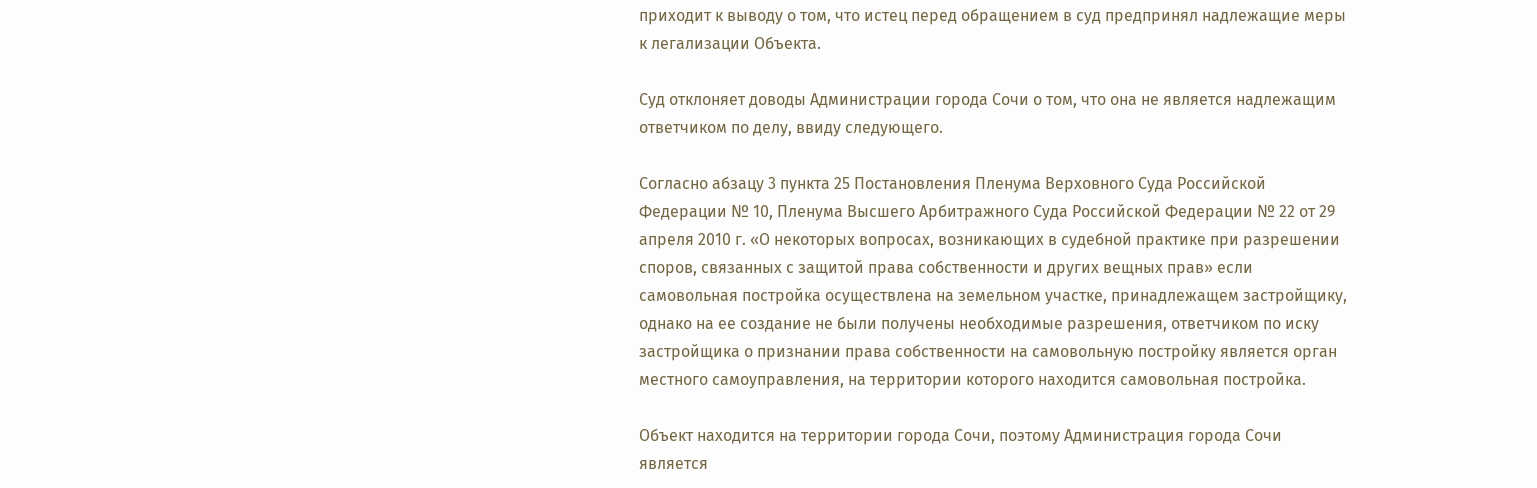приходит к выводу о том, что истец перед обращением в суд предпринял надлежащие меры к легализации Объекта.

Суд отклоняет доводы Администрации города Сочи о том, что она не является надлежащим ответчиком по делу, ввиду следующего.

Согласно абзацу 3 пункта 25 Постановления Пленума Верховного Суда Российской Федерации № 10, Пленума Высшего Арбитражного Суда Российской Федерации № 22 от 29 апреля 2010 г. «О некоторых вопросах, возникающих в судебной практике при разрешении споров, связанных с защитой права собственности и других вещных прав» если самовольная постройка осуществлена на земельном участке, принадлежащем застройщику, однако на ее создание не были получены необходимые разрешения, ответчиком по иску застройщика о признании права собственности на самовольную постройку является орган местного самоуправления, на территории которого находится самовольная постройка.

Объект находится на территории города Сочи, поэтому Администрация города Сочи является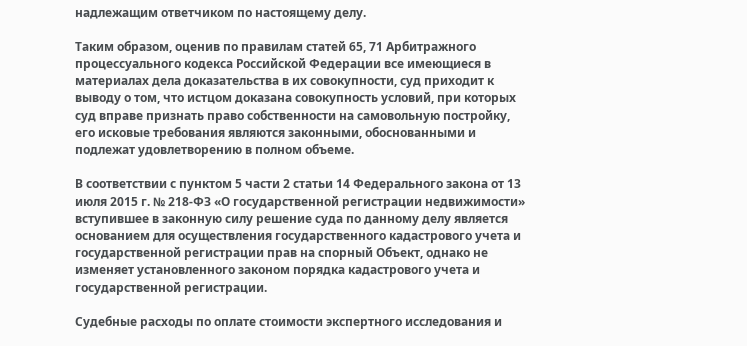надлежащим ответчиком по настоящему делу.

Таким образом, оценив по правилам статей 65, 71 Арбитражного процессуального кодекса Российской Федерации все имеющиеся в материалах дела доказательства в их совокупности, суд приходит к выводу о том, что истцом доказана совокупность условий, при которых суд вправе признать право собственности на самовольную постройку, его исковые требования являются законными, обоснованными и подлежат удовлетворению в полном объеме.

В соответствии с пунктом 5 части 2 статьи 14 Федерального закона от 13 июля 2015 г. № 218-ФЗ «О государственной регистрации недвижимости» вступившее в законную силу решение суда по данному делу является основанием для осуществления государственного кадастрового учета и государственной регистрации прав на спорный Объект, однако не изменяет установленного законом порядка кадастрового учета и государственной регистрации.

Судебные расходы по оплате стоимости экспертного исследования и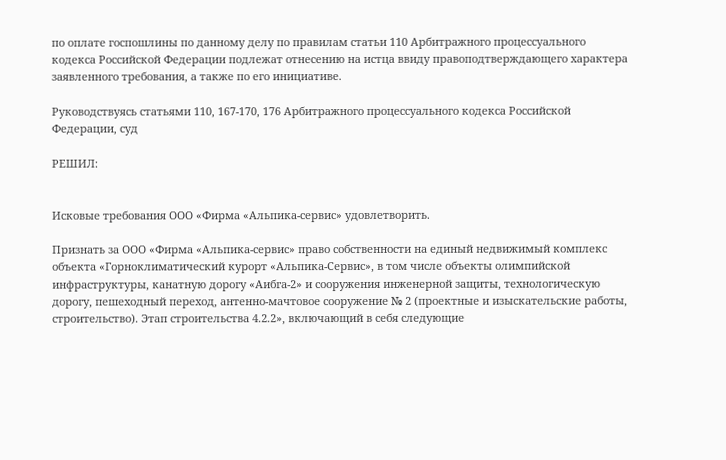по оплате госпошлины по данному делу по правилам статьи 110 Арбитражного процессуального кодекса Российской Федерации подлежат отнесению на истца ввиду правоподтверждающего характера заявленного требования, а также по его инициативе.

Руководствуясь статьями 110, 167-170, 176 Арбитражного процессуального кодекса Российской Федерации, суд

РЕШИЛ:


Исковые требования ООО «Фирма «Альпика-сервис» удовлетворить.

Признать за ООО «Фирма «Альпика-сервис» право собственности на единый недвижимый комплекс объекта «Горноклиматический курорт «Альпика-Сервис», в том числе объекты олимпийской инфраструктуры, канатную дорогу «Аибга-2» и сооружения инженерной защиты, технологическую дорогу, пешеходный переход, антенно-мачтовое сооружение № 2 (проектные и изыскательские работы, строительство). Этап строительства 4.2.2», включающий в себя следующие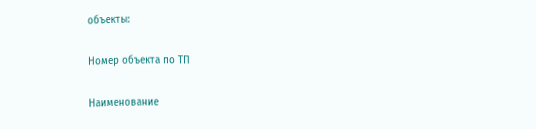объекты:

Номер объекта по ТП

Наименование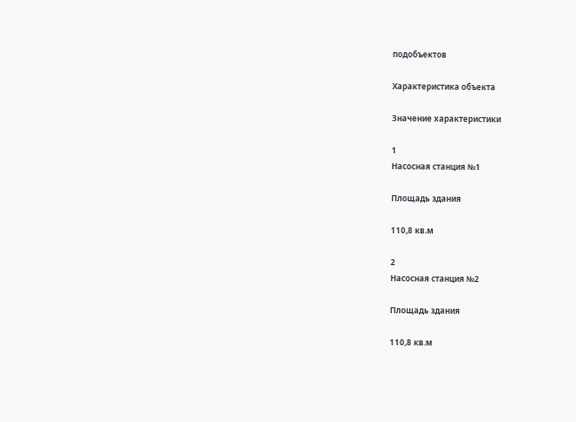подобъектов

Характеристика объекта

Значение характеристики

1
Насосная станция №1

Площадь здания

110,8 кв.м

2
Насосная станция №2

Площадь здания

110,8 кв.м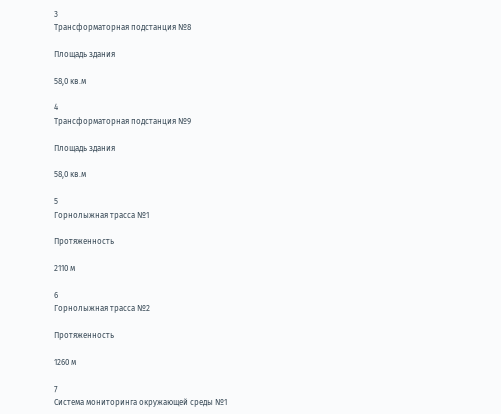3
Трансформаторная подстанция №8

Площадь здания

58,0 кв.м

4
Трансформаторная подстанция №9

Площадь здания

58,0 кв.м

5
Горнолыжная трасса №1

Протяженность

2110 м

6
Горнолыжная трасса №2

Протяженность

1260 м

7
Система мониторинга окружающей среды №1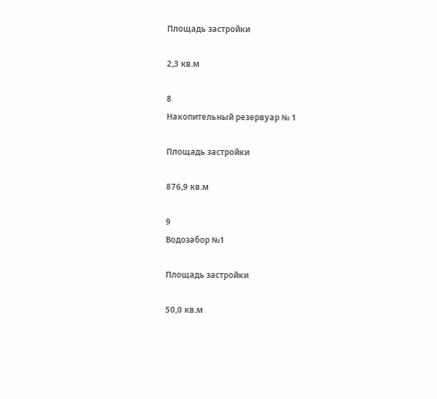Площадь застройки

2,3 кв.м

8
Накопительный резервуар № 1

Площадь застройки

876,9 кв.м

9
Водозабор №1

Площадь застройки

50,0 кв.м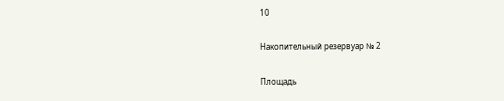10

Накопительный резервуар № 2

Площадь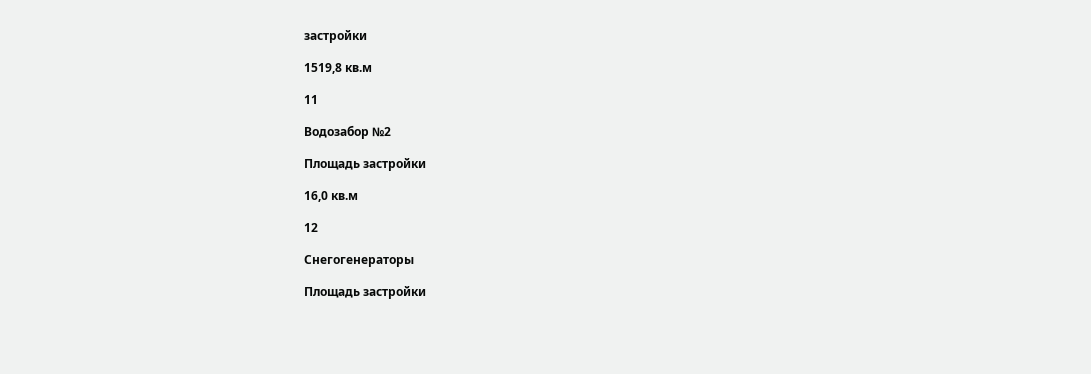застройки

1519,8 кв.м

11

Водозабор №2

Площадь застройки

16,0 кв.м

12

Снегогенераторы

Площадь застройки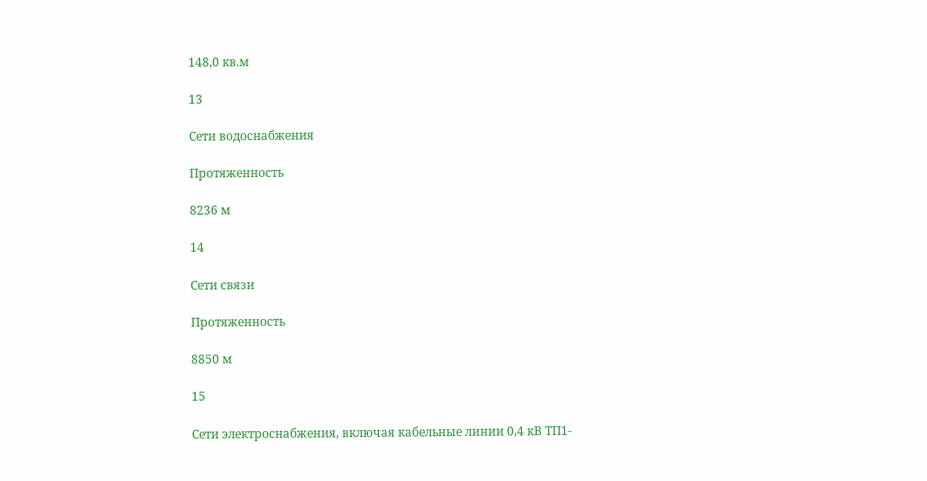148,0 кв.м

13

Сети водоснабжения

Протяженность

8236 м

14

Сети связи

Протяженность

8850 м

15

Сети электроснабжения, включая кабельные линии 0,4 кВ ТП1-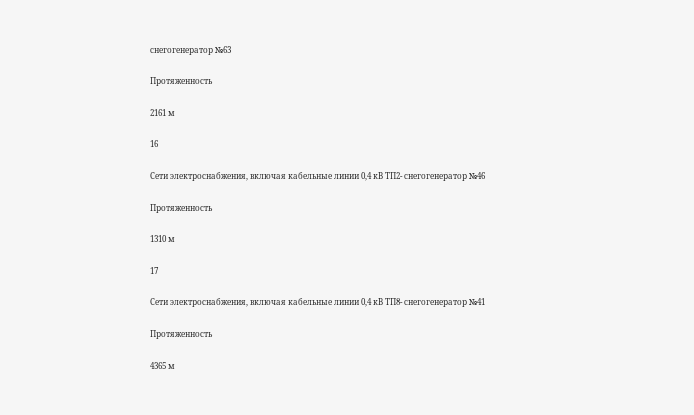снегогенератор №63

Протяженность

2161 м

16

Сети электроснабжения, включая кабельные линии 0,4 кВ ТП2- снегогенератор №46

Протяженность

1310 м

17

Сети электроснабжения, включая кабельные линии 0,4 кВ ТП8- снегогенератор №41

Протяженность

4365 м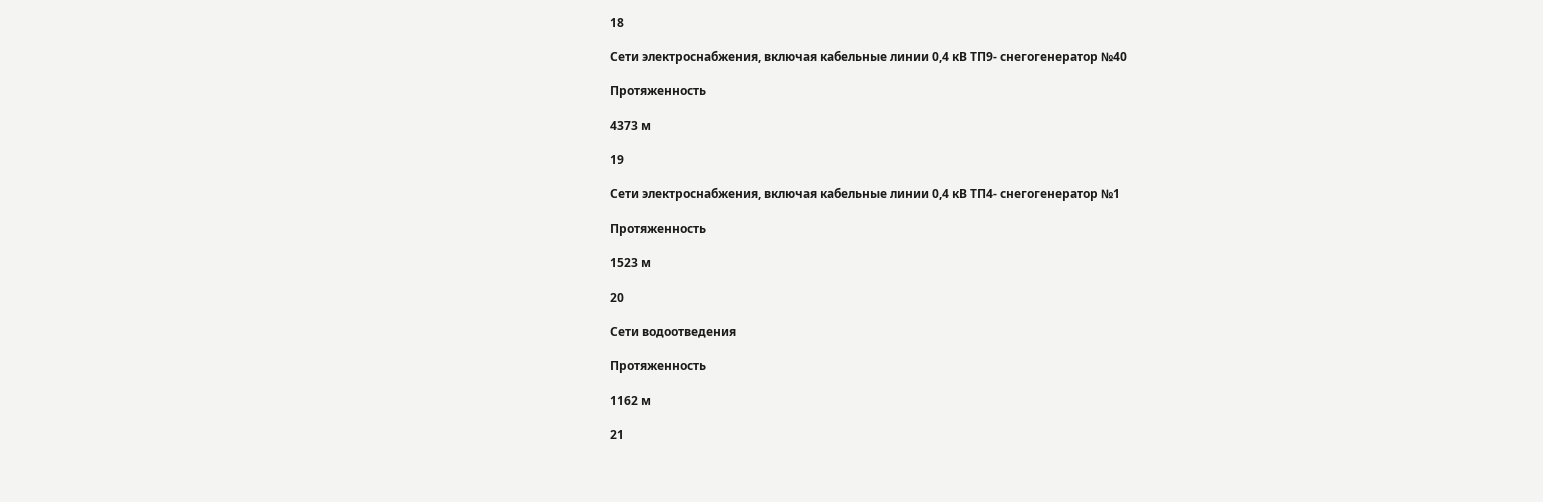18

Сети электроснабжения, включая кабельные линии 0,4 кВ ТП9- снегогенератор №40

Протяженность

4373 м

19

Сети электроснабжения, включая кабельные линии 0,4 кВ ТП4- снегогенератор №1

Протяженность

1523 м

20

Сети водоотведения

Протяженность

1162 м

21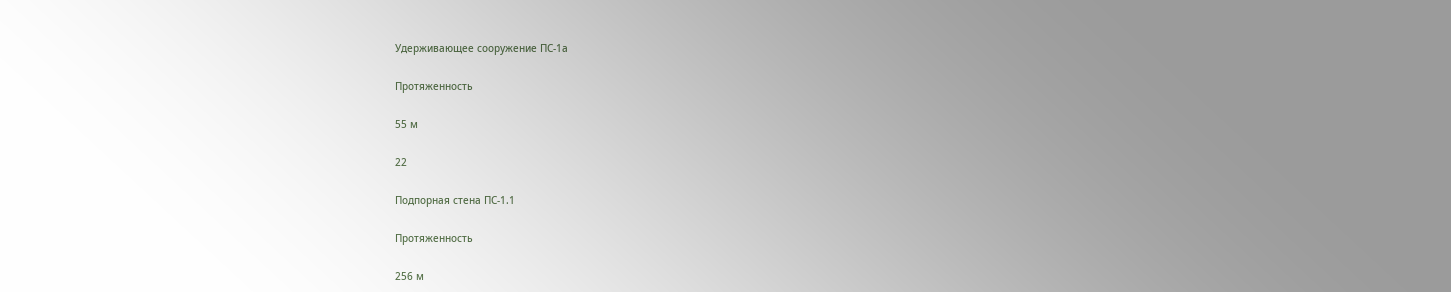Удерживающее сооружение ПС-1а

Протяженность

55 м

22

Подпорная стена ПС-1.1

Протяженность

256 м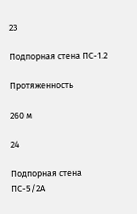23

Подпорная стена ПС-1.2

Протяженность

260 м

24

Подпорная стена ПС-5/2А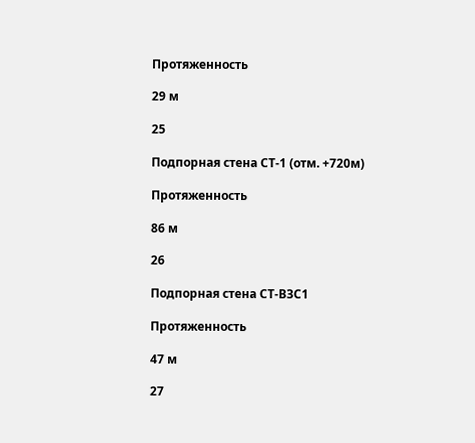Протяженность

29 м

25

Подпорная стена СТ-1 (отм. +720м)

Протяженность

86 м

26

Подпорная стена СТ-ВЗС1

Протяженность

47 м

27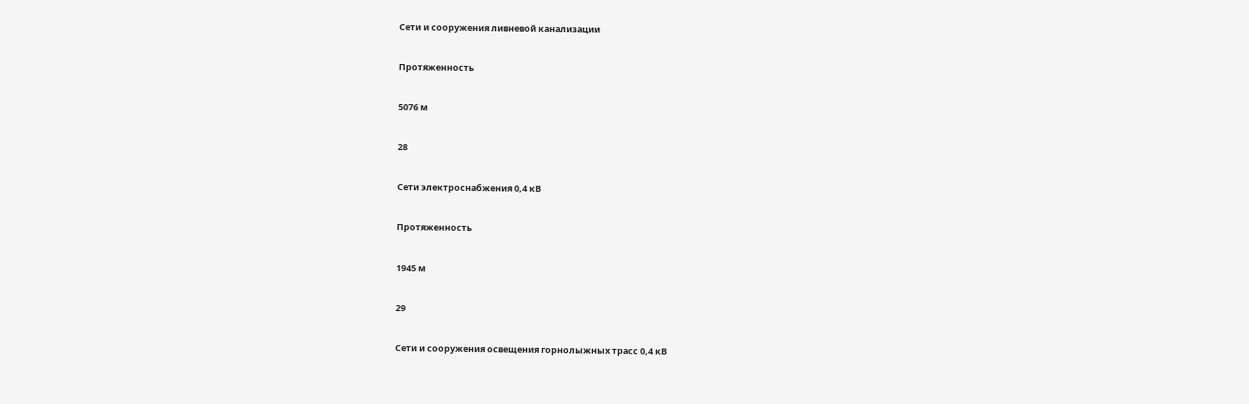Сети и сооружения ливневой канализации

Протяженность

5076 м

28

Сети электроснабжения 0,4 кВ

Протяженность

1945 м

29

Сети и сооружения освещения горнолыжных трасс 0,4 кВ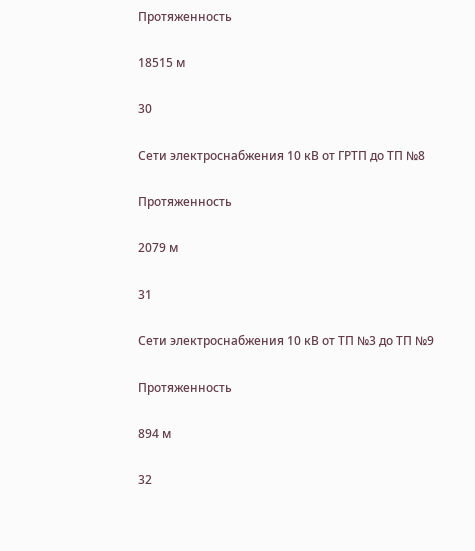Протяженность

18515 м

30

Сети электроснабжения 10 кВ от ГРТП до ТП №8

Протяженность

2079 м

31

Сети электроснабжения 10 кВ от ТП №3 до ТП №9

Протяженность

894 м

32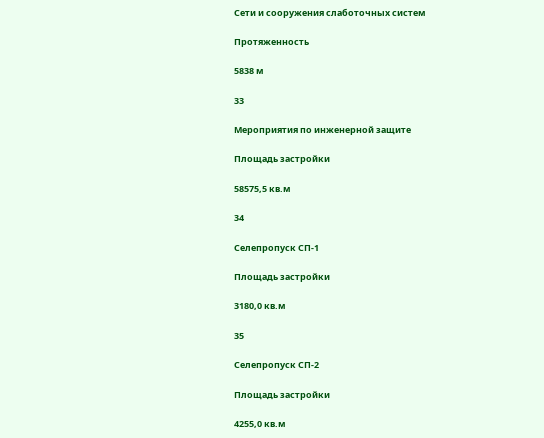Сети и сооружения слаботочных систем

Протяженность

5838 м

33

Мероприятия по инженерной защите

Площадь застройки

58575,5 кв.м

34

Селепропуск СП-1

Площадь застройки

3180,0 кв.м

35

Селепропуск СП-2

Площадь застройки

4255,0 кв.м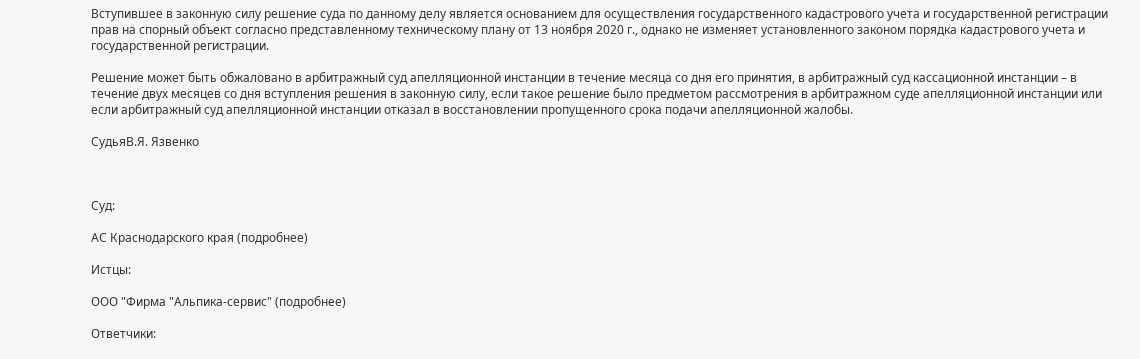Вступившее в законную силу решение суда по данному делу является основанием для осуществления государственного кадастрового учета и государственной регистрации прав на спорный объект согласно представленному техническому плану от 13 ноября 2020 г., однако не изменяет установленного законом порядка кадастрового учета и государственной регистрации.

Решение может быть обжаловано в арбитражный суд апелляционной инстанции в течение месяца со дня его принятия, в арбитражный суд кассационной инстанции – в течение двух месяцев со дня вступления решения в законную силу, если такое решение было предметом рассмотрения в арбитражном суде апелляционной инстанции или если арбитражный суд апелляционной инстанции отказал в восстановлении пропущенного срока подачи апелляционной жалобы.

СудьяВ.Я. Язвенко



Суд:

АС Краснодарского края (подробнее)

Истцы:

ООО "Фирма "Альпика-сервис" (подробнее)

Ответчики: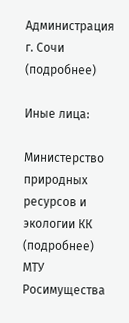Администрация г. Сочи (подробнее)

Иные лица:

Министерство природных ресурсов и экологии КК (подробнее)
МТУ Росимущества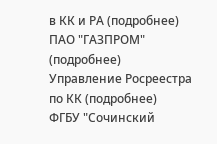в КК и РА (подробнее)
ПАО "ГАЗПРОМ" (подробнее)
Управление Росреестра по КК (подробнее)
ФГБУ "Сочинский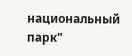национальный парк"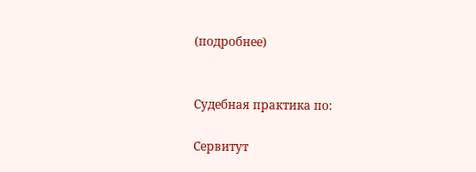(подробнее)


Судебная практика по:

Сервитут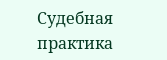Судебная практика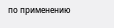по применению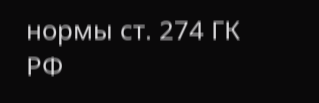нормы ст. 274 ГК РФ